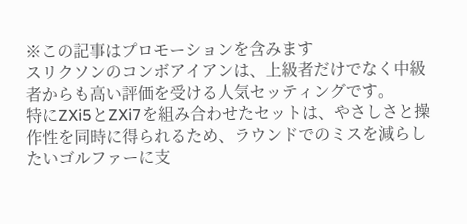※この記事はプロモーションを含みます
スリクソンのコンボアイアンは、上級者だけでなく中級者からも高い評価を受ける人気セッティングです。
特にZXi5とZXi7を組み合わせたセットは、やさしさと操作性を同時に得られるため、ラウンドでのミスを減らしたいゴルファーに支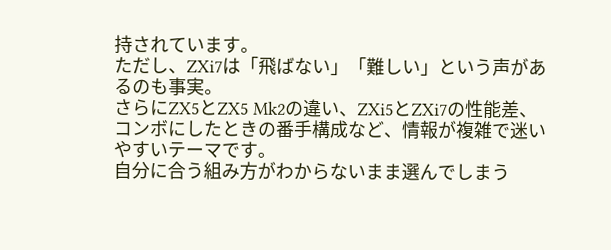持されています。
ただし、ZXi7は「飛ばない」「難しい」という声があるのも事実。
さらにZX5とZX5 Mk2の違い、ZXi5とZXi7の性能差、コンボにしたときの番手構成など、情報が複雑で迷いやすいテーマです。
自分に合う組み方がわからないまま選んでしまう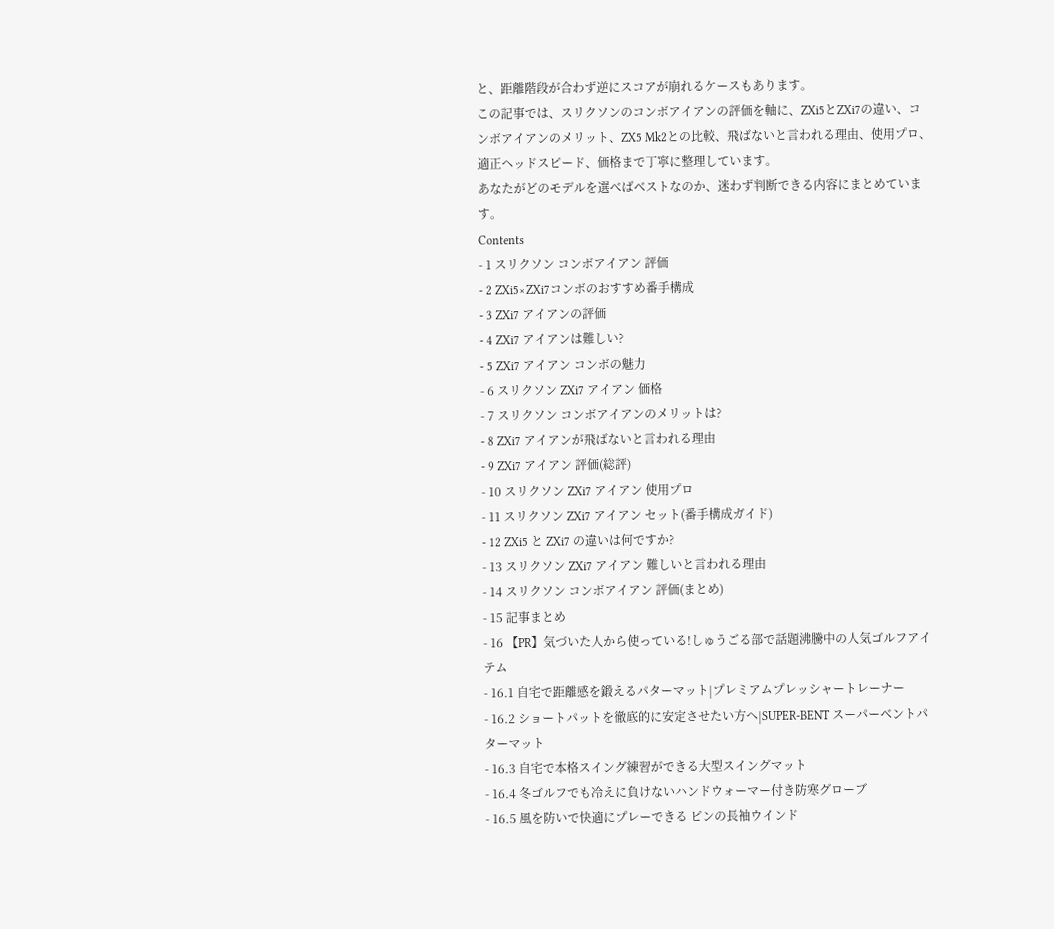と、距離階段が合わず逆にスコアが崩れるケースもあります。
この記事では、スリクソンのコンボアイアンの評価を軸に、ZXi5とZXi7の違い、コンボアイアンのメリット、ZX5 Mk2との比較、飛ばないと言われる理由、使用プロ、適正ヘッドスピード、価格まで丁寧に整理しています。
あなたがどのモデルを選べばベストなのか、迷わず判断できる内容にまとめています。
Contents
- 1 スリクソン コンボアイアン 評価
- 2 ZXi5×ZXi7コンボのおすすめ番手構成
- 3 ZXi7 アイアンの評価
- 4 ZXi7 アイアンは難しい?
- 5 ZXi7 アイアン コンボの魅力
- 6 スリクソン ZXi7 アイアン 価格
- 7 スリクソン コンボアイアンのメリットは?
- 8 ZXi7 アイアンが飛ばないと言われる理由
- 9 ZXi7 アイアン 評価(総評)
- 10 スリクソン ZXi7 アイアン 使用プロ
- 11 スリクソン ZXi7 アイアン セット(番手構成ガイド)
- 12 ZXi5 と ZXi7 の違いは何ですか?
- 13 スリクソン ZXi7 アイアン 難しいと言われる理由
- 14 スリクソン コンボアイアン 評価(まとめ)
- 15 記事まとめ
- 16 【PR】気づいた人から使っている!しゅうごる部で話題沸騰中の人気ゴルフアイテム
- 16.1 自宅で距離感を鍛えるパターマット|プレミアムプレッシャートレーナー
- 16.2 ショートパットを徹底的に安定させたい方へ|SUPER-BENT スーパーベントパターマット
- 16.3 自宅で本格スイング練習ができる大型スイングマット
- 16.4 冬ゴルフでも冷えに負けないハンドウォーマー付き防寒グローブ
- 16.5 風を防いで快適にプレーできる ピンの長袖ウインド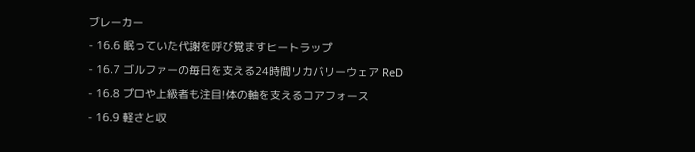ブレーカー
- 16.6 眠っていた代謝を呼び覚ますヒートラップ
- 16.7 ゴルファーの毎日を支える24時間リカバリーウェア ReD
- 16.8 プロや上級者も注目!体の軸を支えるコアフォース
- 16.9 軽さと収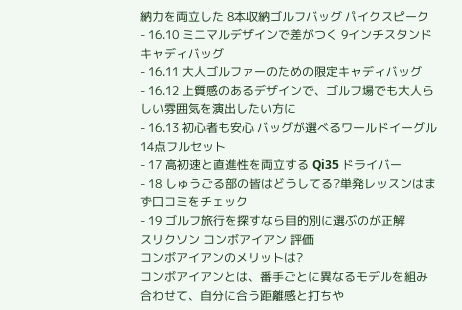納力を両立した 8本収納ゴルフバッグ パイクスピーク
- 16.10 ミニマルデザインで差がつく 9インチスタンドキャディバッグ
- 16.11 大人ゴルファーのための限定キャディバッグ
- 16.12 上質感のあるデザインで、ゴルフ場でも大人らしい雰囲気を演出したい方に
- 16.13 初心者も安心 バッグが選べるワールドイーグル14点フルセット
- 17 高初速と直進性を両立する Qi35 ドライバー
- 18 しゅうごる部の皆はどうしてる?単発レッスンはまず口コミをチェック
- 19 ゴルフ旅行を探すなら目的別に選ぶのが正解
スリクソン コンボアイアン 評価
コンボアイアンのメリットは?
コンボアイアンとは、番手ごとに異なるモデルを組み合わせて、自分に合う距離感と打ちや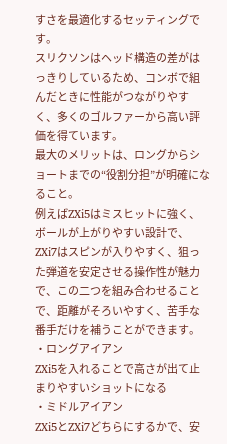すさを最適化するセッティングです。
スリクソンはヘッド構造の差がはっきりしているため、コンボで組んだときに性能がつながりやすく、多くのゴルファーから高い評価を得ています。
最大のメリットは、ロングからショートまでの“役割分担”が明確になること。
例えばZXi5はミスヒットに強く、ボールが上がりやすい設計で、ZXi7はスピンが入りやすく、狙った弾道を安定させる操作性が魅力で、この二つを組み合わせることで、距離がそろいやすく、苦手な番手だけを補うことができます。
・ロングアイアン
ZXi5を入れることで高さが出て止まりやすいショットになる
・ミドルアイアン
ZXi5とZXi7どちらにするかで、安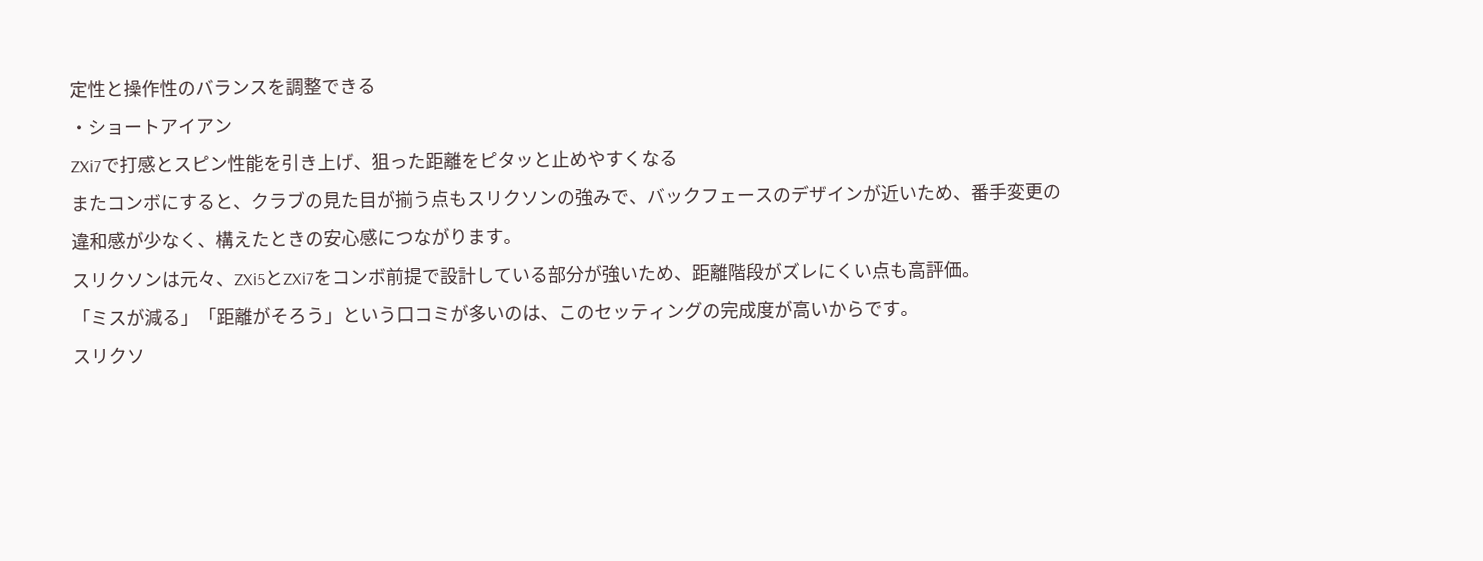定性と操作性のバランスを調整できる
・ショートアイアン
ZXi7で打感とスピン性能を引き上げ、狙った距離をピタッと止めやすくなる
またコンボにすると、クラブの見た目が揃う点もスリクソンの強みで、バックフェースのデザインが近いため、番手変更の違和感が少なく、構えたときの安心感につながります。
スリクソンは元々、ZXi5とZXi7をコンボ前提で設計している部分が強いため、距離階段がズレにくい点も高評価。
「ミスが減る」「距離がそろう」という口コミが多いのは、このセッティングの完成度が高いからです。
スリクソ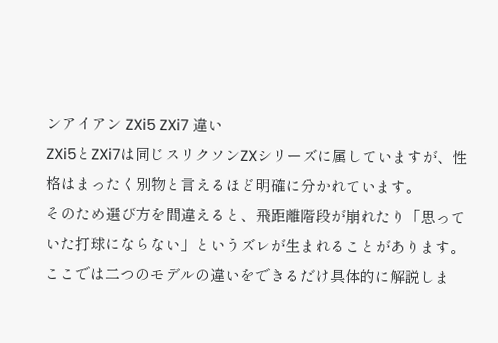ンアイアン ZXi5 ZXi7 違い
ZXi5とZXi7は同じスリクソンZXシリーズに属していますが、性格はまったく別物と言えるほど明確に分かれています。
そのため選び方を間違えると、飛距離階段が崩れたり「思っていた打球にならない」というズレが生まれることがあります。
ここでは二つのモデルの違いをできるだけ具体的に解説しま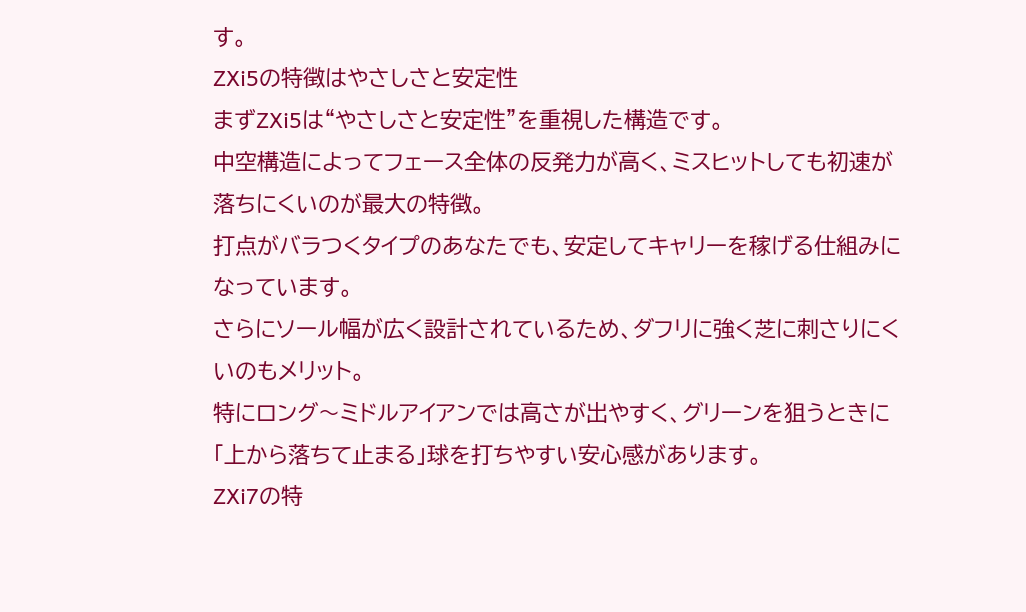す。
ZXi5の特徴はやさしさと安定性
まずZXi5は“やさしさと安定性”を重視した構造です。
中空構造によってフェース全体の反発力が高く、ミスヒットしても初速が落ちにくいのが最大の特徴。
打点がバラつくタイプのあなたでも、安定してキャリーを稼げる仕組みになっています。
さらにソール幅が広く設計されているため、ダフリに強く芝に刺さりにくいのもメリット。
特にロング〜ミドルアイアンでは高さが出やすく、グリーンを狙うときに「上から落ちて止まる」球を打ちやすい安心感があります。
ZXi7の特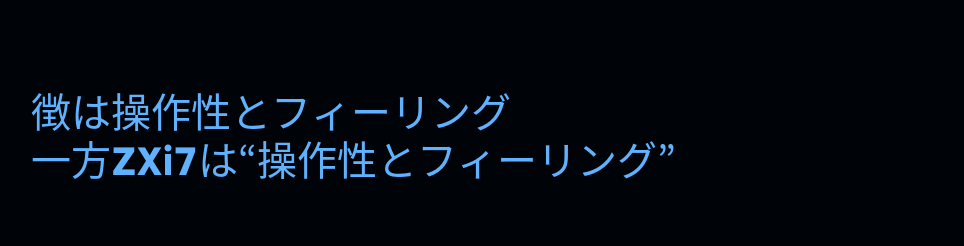徴は操作性とフィーリング
一方ZXi7は“操作性とフィーリング”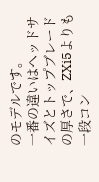のモデルです。
一番の違いはヘッドサイズとトップブレードの厚さで、ZXi5よりも一段コン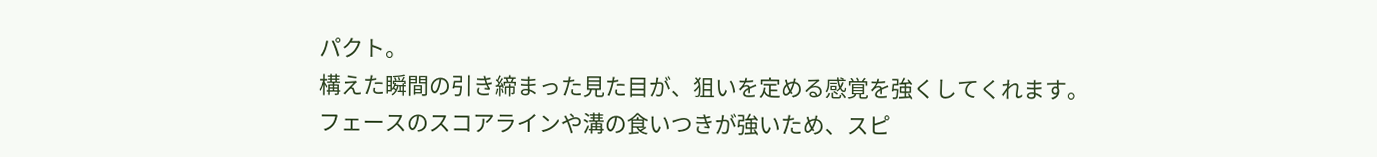パクト。
構えた瞬間の引き締まった見た目が、狙いを定める感覚を強くしてくれます。
フェースのスコアラインや溝の食いつきが強いため、スピ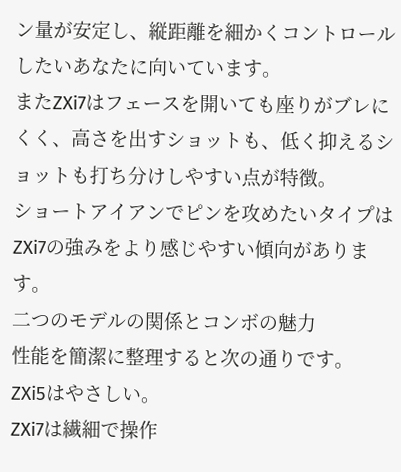ン量が安定し、縦距離を細かくコントロールしたいあなたに向いています。
またZXi7はフェースを開いても座りがブレにくく、高さを出すショットも、低く抑えるショットも打ち分けしやすい点が特徴。
ショートアイアンでピンを攻めたいタイプはZXi7の強みをより感じやすい傾向があります。
二つのモデルの関係とコンボの魅力
性能を簡潔に整理すると次の通りです。
ZXi5はやさしい。
ZXi7は繊細で操作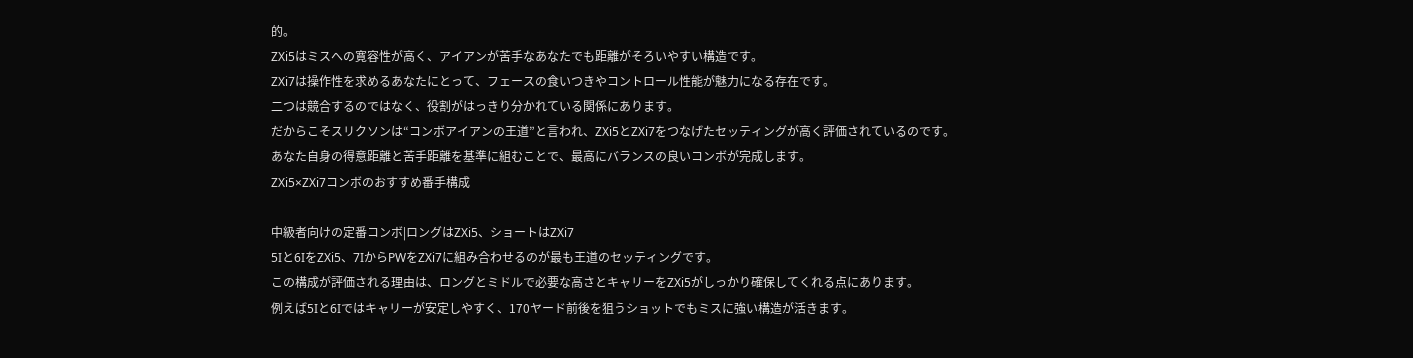的。
ZXi5はミスへの寛容性が高く、アイアンが苦手なあなたでも距離がそろいやすい構造です。
ZXi7は操作性を求めるあなたにとって、フェースの食いつきやコントロール性能が魅力になる存在です。
二つは競合するのではなく、役割がはっきり分かれている関係にあります。
だからこそスリクソンは“コンボアイアンの王道”と言われ、ZXi5とZXi7をつなげたセッティングが高く評価されているのです。
あなた自身の得意距離と苦手距離を基準に組むことで、最高にバランスの良いコンボが完成します。
ZXi5×ZXi7コンボのおすすめ番手構成

中級者向けの定番コンボ|ロングはZXi5、ショートはZXi7
5Iと6IをZXi5、7IからPWをZXi7に組み合わせるのが最も王道のセッティングです。
この構成が評価される理由は、ロングとミドルで必要な高さとキャリーをZXi5がしっかり確保してくれる点にあります。
例えば5Iと6Iではキャリーが安定しやすく、170ヤード前後を狙うショットでもミスに強い構造が活きます。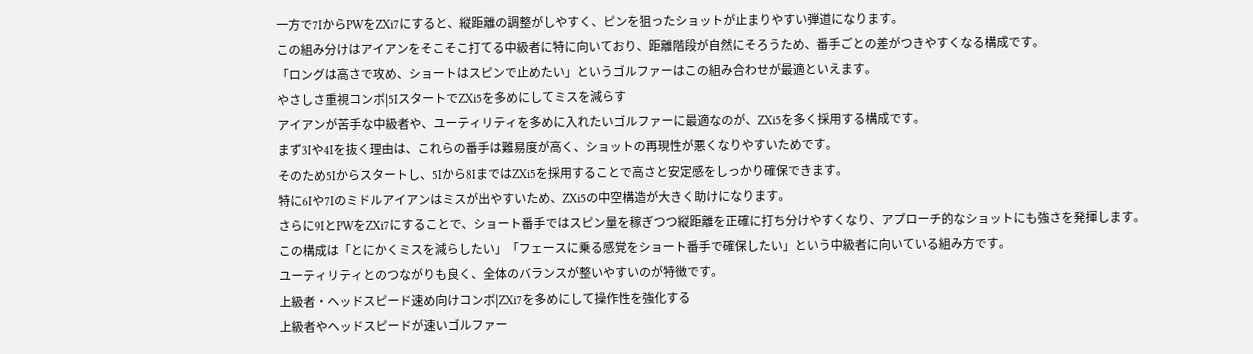一方で7IからPWをZXi7にすると、縦距離の調整がしやすく、ピンを狙ったショットが止まりやすい弾道になります。
この組み分けはアイアンをそこそこ打てる中級者に特に向いており、距離階段が自然にそろうため、番手ごとの差がつきやすくなる構成です。
「ロングは高さで攻め、ショートはスピンで止めたい」というゴルファーはこの組み合わせが最適といえます。
やさしさ重視コンボ|5IスタートでZXi5を多めにしてミスを減らす
アイアンが苦手な中級者や、ユーティリティを多めに入れたいゴルファーに最適なのが、ZXi5を多く採用する構成です。
まず3Iや4Iを抜く理由は、これらの番手は難易度が高く、ショットの再現性が悪くなりやすいためです。
そのため5Iからスタートし、5Iから8IまではZXi5を採用することで高さと安定感をしっかり確保できます。
特に6Iや7Iのミドルアイアンはミスが出やすいため、ZXi5の中空構造が大きく助けになります。
さらに9IとPWをZXi7にすることで、ショート番手ではスピン量を稼ぎつつ縦距離を正確に打ち分けやすくなり、アプローチ的なショットにも強さを発揮します。
この構成は「とにかくミスを減らしたい」「フェースに乗る感覚をショート番手で確保したい」という中級者に向いている組み方です。
ユーティリティとのつながりも良く、全体のバランスが整いやすいのが特徴です。
上級者・ヘッドスピード速め向けコンボ|ZXi7を多めにして操作性を強化する
上級者やヘッドスピードが速いゴルファー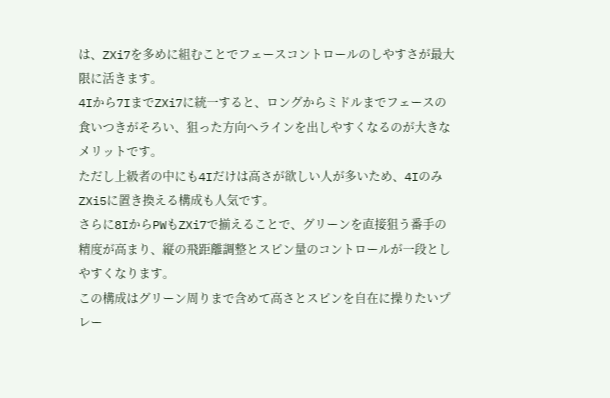は、ZXi7を多めに組むことでフェースコントロールのしやすさが最大限に活きます。
4Iから7IまでZXi7に統一すると、ロングからミドルまでフェースの食いつきがそろい、狙った方向へラインを出しやすくなるのが大きなメリットです。
ただし上級者の中にも4Iだけは高さが欲しい人が多いため、4IのみZXi5に置き換える構成も人気です。
さらに8IからPWもZXi7で揃えることで、グリーンを直接狙う番手の精度が高まり、縦の飛距離調整とスピン量のコントロールが一段としやすくなります。
この構成はグリーン周りまで含めて高さとスピンを自在に操りたいプレー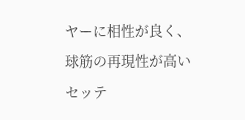ヤーに相性が良く、球筋の再現性が高いセッテ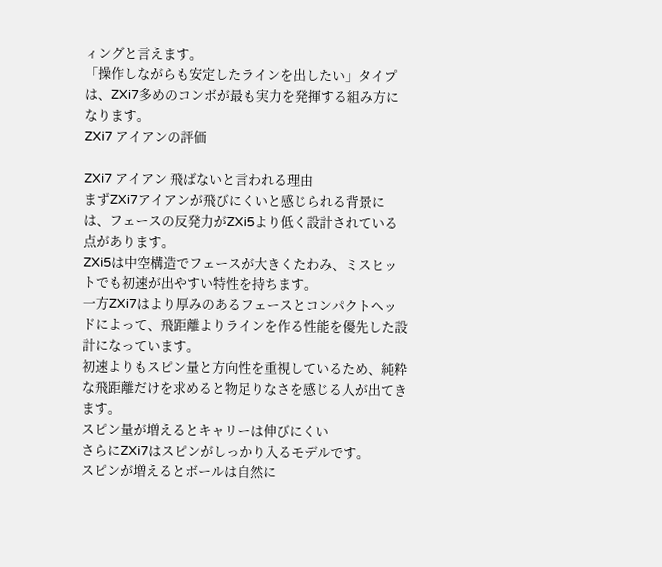ィングと言えます。
「操作しながらも安定したラインを出したい」タイプは、ZXi7多めのコンボが最も実力を発揮する組み方になります。
ZXi7 アイアンの評価

ZXi7 アイアン 飛ばないと言われる理由
まずZXi7アイアンが飛びにくいと感じられる背景には、フェースの反発力がZXi5より低く設計されている点があります。
ZXi5は中空構造でフェースが大きくたわみ、ミスヒットでも初速が出やすい特性を持ちます。
一方ZXi7はより厚みのあるフェースとコンパクトヘッドによって、飛距離よりラインを作る性能を優先した設計になっています。
初速よりもスピン量と方向性を重視しているため、純粋な飛距離だけを求めると物足りなさを感じる人が出てきます。
スピン量が増えるとキャリーは伸びにくい
さらにZXi7はスピンがしっかり入るモデルです。
スピンが増えるとボールは自然に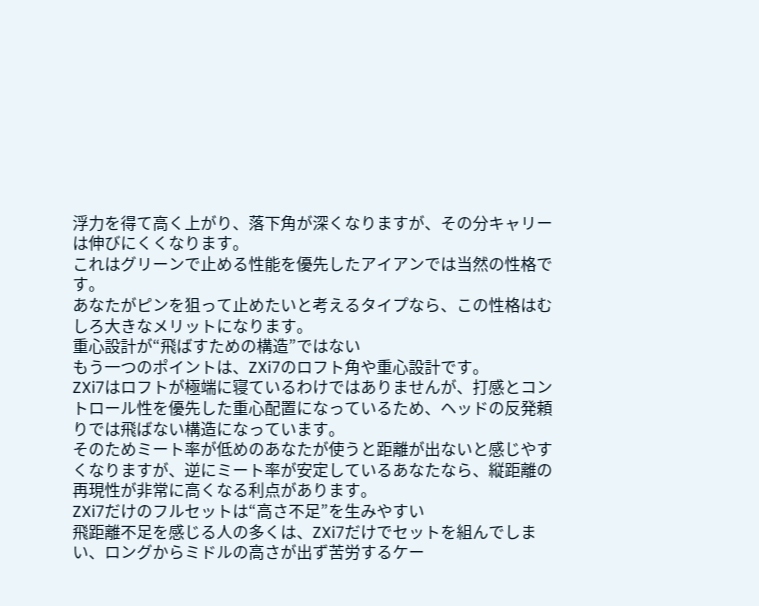浮力を得て高く上がり、落下角が深くなりますが、その分キャリーは伸びにくくなります。
これはグリーンで止める性能を優先したアイアンでは当然の性格です。
あなたがピンを狙って止めたいと考えるタイプなら、この性格はむしろ大きなメリットになります。
重心設計が“飛ばすための構造”ではない
もう一つのポイントは、ZXi7のロフト角や重心設計です。
ZXi7はロフトが極端に寝ているわけではありませんが、打感とコントロール性を優先した重心配置になっているため、ヘッドの反発頼りでは飛ばない構造になっています。
そのためミート率が低めのあなたが使うと距離が出ないと感じやすくなりますが、逆にミート率が安定しているあなたなら、縦距離の再現性が非常に高くなる利点があります。
ZXi7だけのフルセットは“高さ不足”を生みやすい
飛距離不足を感じる人の多くは、ZXi7だけでセットを組んでしまい、ロングからミドルの高さが出ず苦労するケー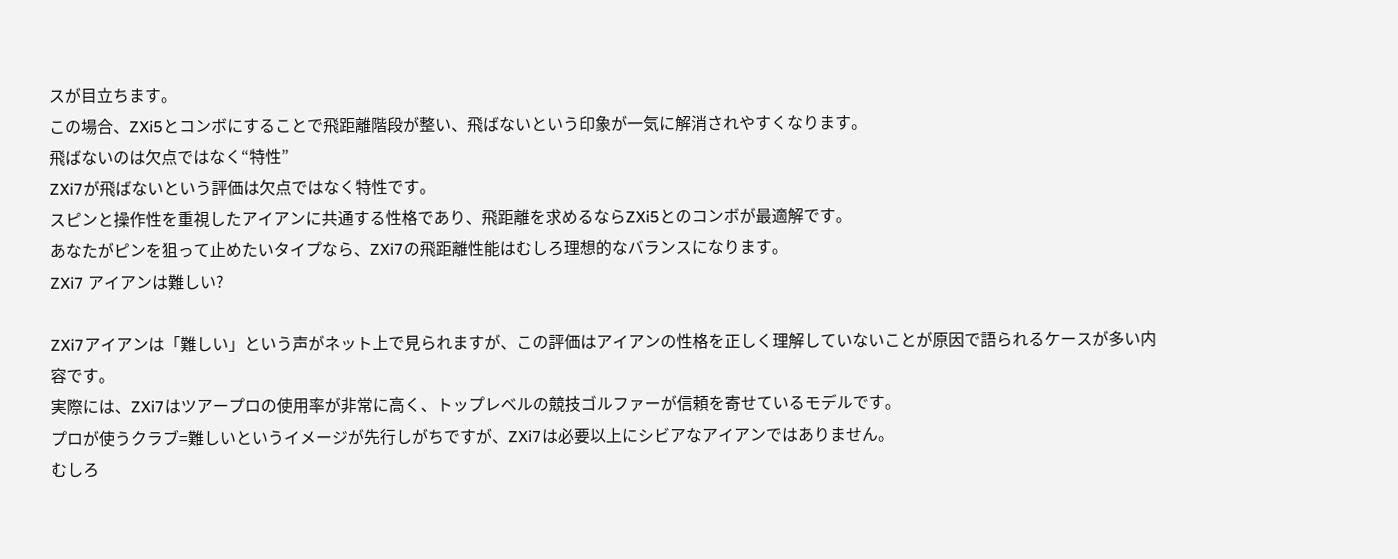スが目立ちます。
この場合、ZXi5とコンボにすることで飛距離階段が整い、飛ばないという印象が一気に解消されやすくなります。
飛ばないのは欠点ではなく“特性”
ZXi7が飛ばないという評価は欠点ではなく特性です。
スピンと操作性を重視したアイアンに共通する性格であり、飛距離を求めるならZXi5とのコンボが最適解です。
あなたがピンを狙って止めたいタイプなら、ZXi7の飛距離性能はむしろ理想的なバランスになります。
ZXi7 アイアンは難しい?

ZXi7アイアンは「難しい」という声がネット上で見られますが、この評価はアイアンの性格を正しく理解していないことが原因で語られるケースが多い内容です。
実際には、ZXi7はツアープロの使用率が非常に高く、トップレベルの競技ゴルファーが信頼を寄せているモデルです。
プロが使うクラブ=難しいというイメージが先行しがちですが、ZXi7は必要以上にシビアなアイアンではありません。
むしろ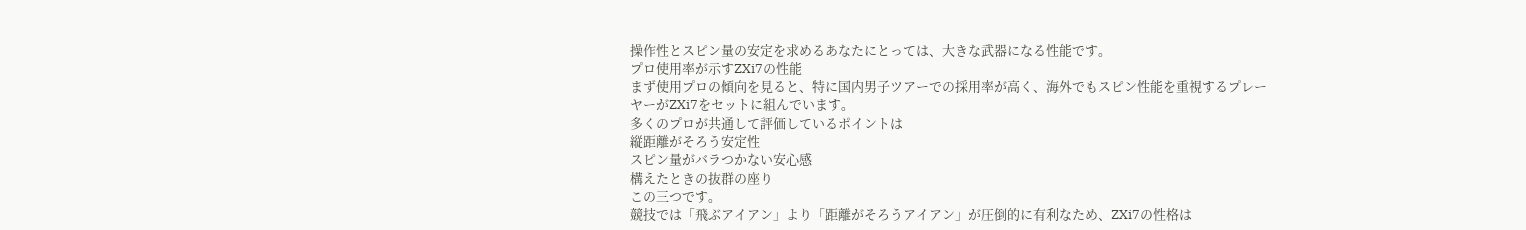操作性とスピン量の安定を求めるあなたにとっては、大きな武器になる性能です。
プロ使用率が示すZXi7の性能
まず使用プロの傾向を見ると、特に国内男子ツアーでの採用率が高く、海外でもスピン性能を重視するプレーヤーがZXi7をセットに組んでいます。
多くのプロが共通して評価しているポイントは
縦距離がそろう安定性
スピン量がバラつかない安心感
構えたときの抜群の座り
この三つです。
競技では「飛ぶアイアン」より「距離がそろうアイアン」が圧倒的に有利なため、ZXi7の性格は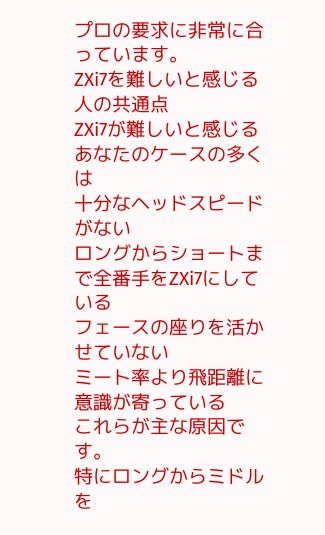プロの要求に非常に合っています。
ZXi7を難しいと感じる人の共通点
ZXi7が難しいと感じるあなたのケースの多くは
十分なヘッドスピードがない
ロングからショートまで全番手をZXi7にしている
フェースの座りを活かせていない
ミート率より飛距離に意識が寄っている
これらが主な原因です。
特にロングからミドルを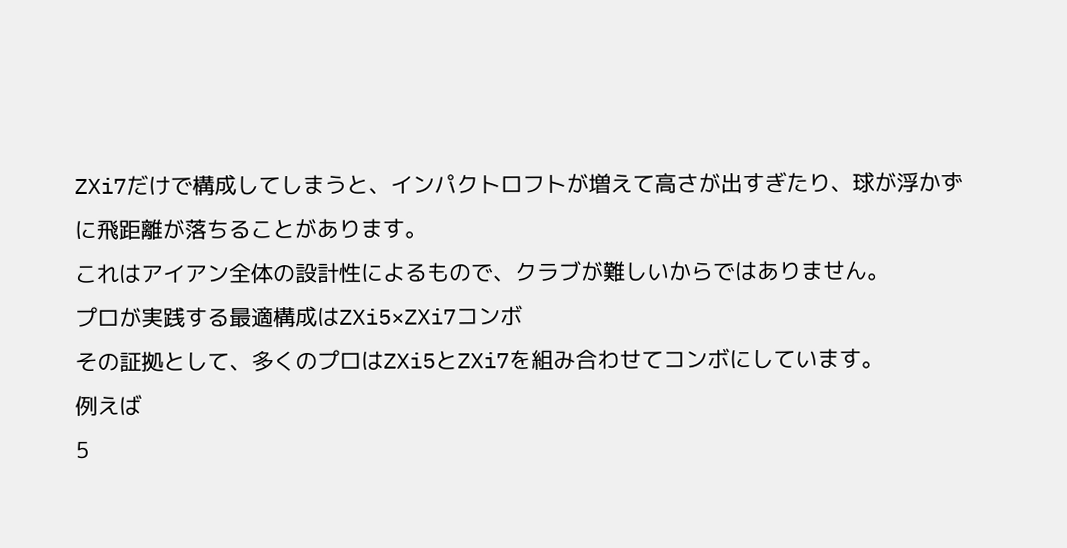ZXi7だけで構成してしまうと、インパクトロフトが増えて高さが出すぎたり、球が浮かずに飛距離が落ちることがあります。
これはアイアン全体の設計性によるもので、クラブが難しいからではありません。
プロが実践する最適構成はZXi5×ZXi7コンボ
その証拠として、多くのプロはZXi5とZXi7を組み合わせてコンボにしています。
例えば
5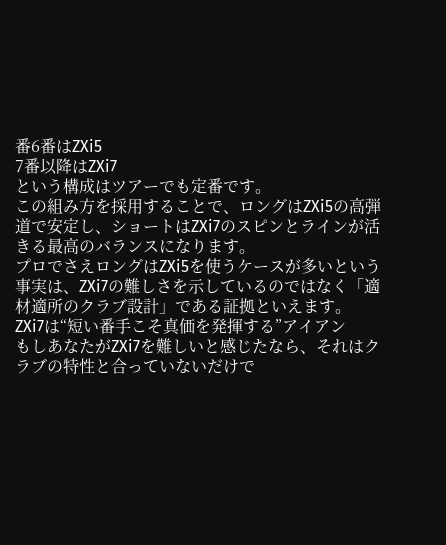番6番はZXi5
7番以降はZXi7
という構成はツアーでも定番です。
この組み方を採用することで、ロングはZXi5の高弾道で安定し、ショートはZXi7のスピンとラインが活きる最高のバランスになります。
プロでさえロングはZXi5を使うケースが多いという事実は、ZXi7の難しさを示しているのではなく「適材適所のクラブ設計」である証拠といえます。
ZXi7は“短い番手こそ真価を発揮する”アイアン
もしあなたがZXi7を難しいと感じたなら、それはクラブの特性と合っていないだけで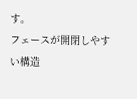す。
フェースが開閉しやすい構造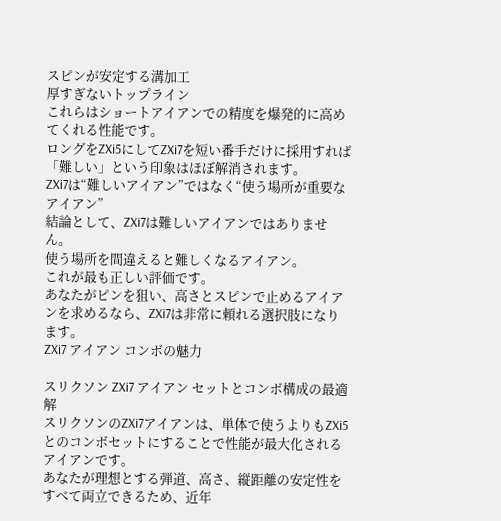スピンが安定する溝加工
厚すぎないトップライン
これらはショートアイアンでの精度を爆発的に高めてくれる性能です。
ロングをZXi5にしてZXi7を短い番手だけに採用すれば「難しい」という印象はほぼ解消されます。
ZXi7は“難しいアイアン”ではなく“使う場所が重要なアイアン”
結論として、ZXi7は難しいアイアンではありません。
使う場所を間違えると難しくなるアイアン。
これが最も正しい評価です。
あなたがピンを狙い、高さとスピンで止めるアイアンを求めるなら、ZXi7は非常に頼れる選択肢になります。
ZXi7 アイアン コンボの魅力

スリクソン ZXi7 アイアン セットとコンボ構成の最適解
スリクソンのZXi7アイアンは、単体で使うよりもZXi5とのコンボセットにすることで性能が最大化されるアイアンです。
あなたが理想とする弾道、高さ、縦距離の安定性をすべて両立できるため、近年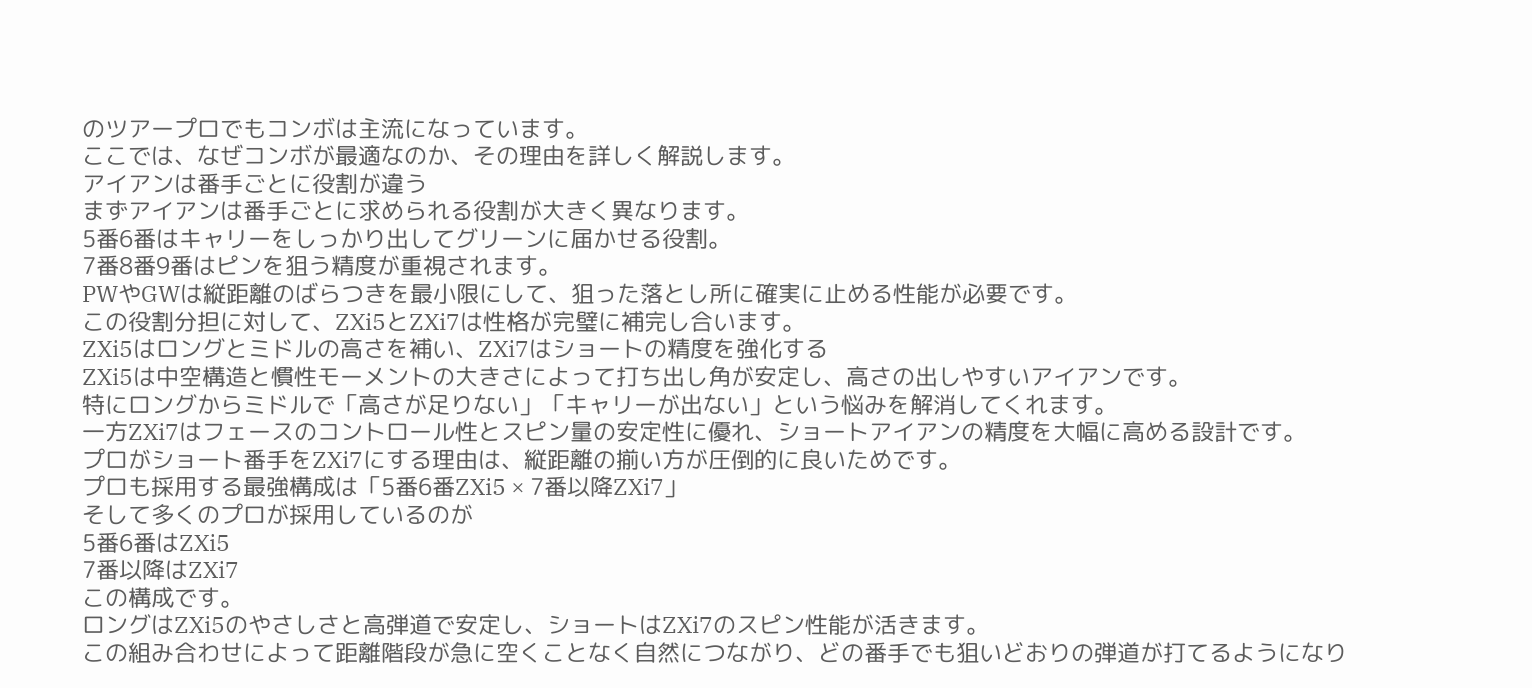のツアープロでもコンボは主流になっています。
ここでは、なぜコンボが最適なのか、その理由を詳しく解説します。
アイアンは番手ごとに役割が違う
まずアイアンは番手ごとに求められる役割が大きく異なります。
5番6番はキャリーをしっかり出してグリーンに届かせる役割。
7番8番9番はピンを狙う精度が重視されます。
PWやGWは縦距離のばらつきを最小限にして、狙った落とし所に確実に止める性能が必要です。
この役割分担に対して、ZXi5とZXi7は性格が完璧に補完し合います。
ZXi5はロングとミドルの高さを補い、ZXi7はショートの精度を強化する
ZXi5は中空構造と慣性モーメントの大きさによって打ち出し角が安定し、高さの出しやすいアイアンです。
特にロングからミドルで「高さが足りない」「キャリーが出ない」という悩みを解消してくれます。
一方ZXi7はフェースのコントロール性とスピン量の安定性に優れ、ショートアイアンの精度を大幅に高める設計です。
プロがショート番手をZXi7にする理由は、縦距離の揃い方が圧倒的に良いためです。
プロも採用する最強構成は「5番6番ZXi5 × 7番以降ZXi7」
そして多くのプロが採用しているのが
5番6番はZXi5
7番以降はZXi7
この構成です。
ロングはZXi5のやさしさと高弾道で安定し、ショートはZXi7のスピン性能が活きます。
この組み合わせによって距離階段が急に空くことなく自然につながり、どの番手でも狙いどおりの弾道が打てるようになり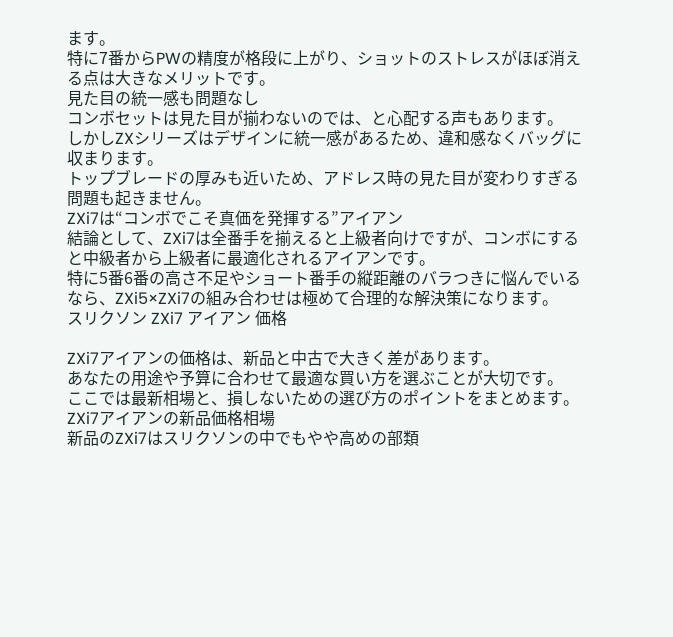ます。
特に7番からPWの精度が格段に上がり、ショットのストレスがほぼ消える点は大きなメリットです。
見た目の統一感も問題なし
コンボセットは見た目が揃わないのでは、と心配する声もあります。
しかしZXシリーズはデザインに統一感があるため、違和感なくバッグに収まります。
トップブレードの厚みも近いため、アドレス時の見た目が変わりすぎる問題も起きません。
ZXi7は“コンボでこそ真価を発揮する”アイアン
結論として、ZXi7は全番手を揃えると上級者向けですが、コンボにすると中級者から上級者に最適化されるアイアンです。
特に5番6番の高さ不足やショート番手の縦距離のバラつきに悩んでいるなら、ZXi5×ZXi7の組み合わせは極めて合理的な解決策になります。
スリクソン ZXi7 アイアン 価格

ZXi7アイアンの価格は、新品と中古で大きく差があります。
あなたの用途や予算に合わせて最適な買い方を選ぶことが大切です。
ここでは最新相場と、損しないための選び方のポイントをまとめます。
ZXi7アイアンの新品価格相場
新品のZXi7はスリクソンの中でもやや高めの部類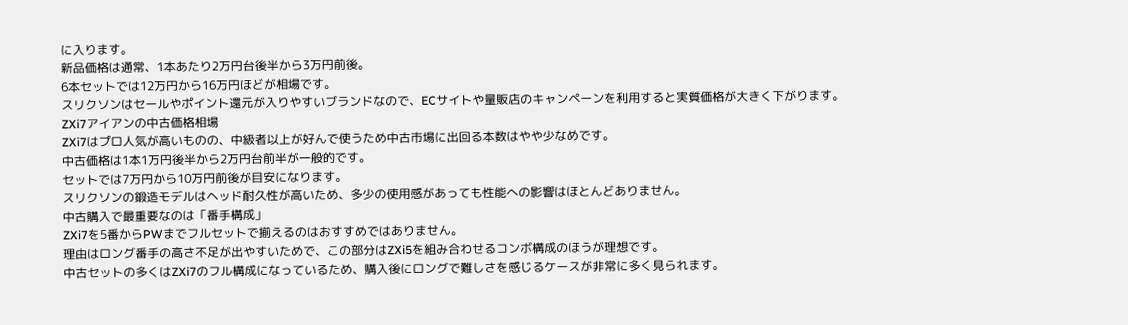に入ります。
新品価格は通常、1本あたり2万円台後半から3万円前後。
6本セットでは12万円から16万円ほどが相場です。
スリクソンはセールやポイント還元が入りやすいブランドなので、ECサイトや量販店のキャンペーンを利用すると実質価格が大きく下がります。
ZXi7アイアンの中古価格相場
ZXi7はプロ人気が高いものの、中級者以上が好んで使うため中古市場に出回る本数はやや少なめです。
中古価格は1本1万円後半から2万円台前半が一般的です。
セットでは7万円から10万円前後が目安になります。
スリクソンの鍛造モデルはヘッド耐久性が高いため、多少の使用感があっても性能への影響はほとんどありません。
中古購入で最重要なのは「番手構成」
ZXi7を5番からPWまでフルセットで揃えるのはおすすめではありません。
理由はロング番手の高さ不足が出やすいためで、この部分はZXi5を組み合わせるコンボ構成のほうが理想です。
中古セットの多くはZXi7のフル構成になっているため、購入後にロングで難しさを感じるケースが非常に多く見られます。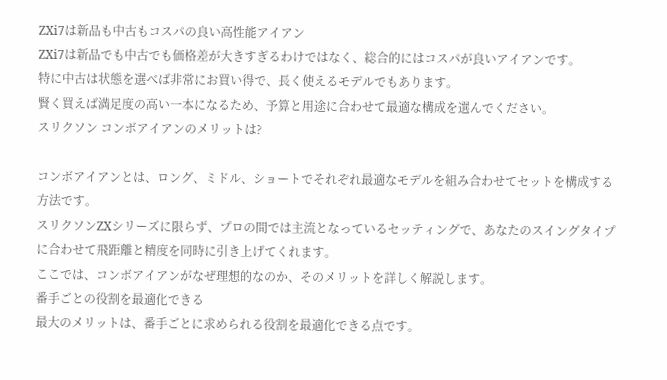ZXi7は新品も中古もコスパの良い高性能アイアン
ZXi7は新品でも中古でも価格差が大きすぎるわけではなく、総合的にはコスパが良いアイアンです。
特に中古は状態を選べば非常にお買い得で、長く使えるモデルでもあります。
賢く買えば満足度の高い一本になるため、予算と用途に合わせて最適な構成を選んでください。
スリクソン コンボアイアンのメリットは?

コンボアイアンとは、ロング、ミドル、ショートでそれぞれ最適なモデルを組み合わせてセットを構成する方法です。
スリクソンZXシリーズに限らず、プロの間では主流となっているセッティングで、あなたのスイングタイプに合わせて飛距離と精度を同時に引き上げてくれます。
ここでは、コンボアイアンがなぜ理想的なのか、そのメリットを詳しく解説します。
番手ごとの役割を最適化できる
最大のメリットは、番手ごとに求められる役割を最適化できる点です。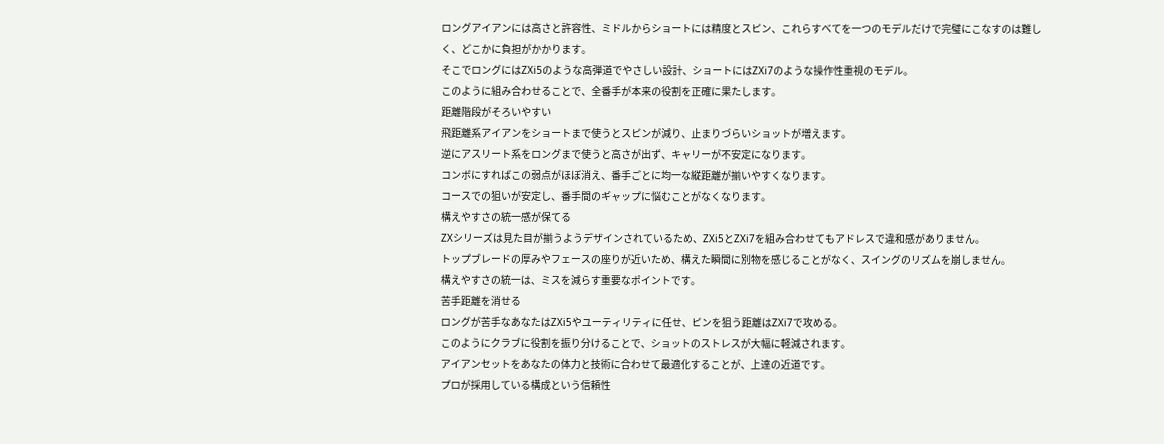ロングアイアンには高さと許容性、ミドルからショートには精度とスピン、これらすべてを一つのモデルだけで完璧にこなすのは難しく、どこかに負担がかかります。
そこでロングにはZXi5のような高弾道でやさしい設計、ショートにはZXi7のような操作性重視のモデル。
このように組み合わせることで、全番手が本来の役割を正確に果たします。
距離階段がそろいやすい
飛距離系アイアンをショートまで使うとスピンが減り、止まりづらいショットが増えます。
逆にアスリート系をロングまで使うと高さが出ず、キャリーが不安定になります。
コンボにすればこの弱点がほぼ消え、番手ごとに均一な縦距離が揃いやすくなります。
コースでの狙いが安定し、番手間のギャップに悩むことがなくなります。
構えやすさの統一感が保てる
ZXシリーズは見た目が揃うようデザインされているため、ZXi5とZXi7を組み合わせてもアドレスで違和感がありません。
トップブレードの厚みやフェースの座りが近いため、構えた瞬間に別物を感じることがなく、スイングのリズムを崩しません。
構えやすさの統一は、ミスを減らす重要なポイントです。
苦手距離を消せる
ロングが苦手なあなたはZXi5やユーティリティに任せ、ピンを狙う距離はZXi7で攻める。
このようにクラブに役割を振り分けることで、ショットのストレスが大幅に軽減されます。
アイアンセットをあなたの体力と技術に合わせて最適化することが、上達の近道です。
プロが採用している構成という信頼性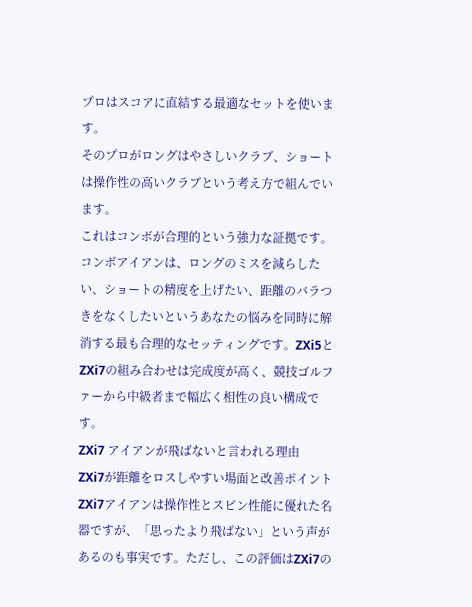プロはスコアに直結する最適なセットを使います。
そのプロがロングはやさしいクラブ、ショートは操作性の高いクラブという考え方で組んでいます。
これはコンボが合理的という強力な証拠です。
コンボアイアンは、ロングのミスを減らしたい、ショートの精度を上げたい、距離のバラつきをなくしたいというあなたの悩みを同時に解消する最も合理的なセッティングです。ZXi5とZXi7の組み合わせは完成度が高く、競技ゴルファーから中級者まで幅広く相性の良い構成です。
ZXi7 アイアンが飛ばないと言われる理由
ZXi7が距離をロスしやすい場面と改善ポイント
ZXi7アイアンは操作性とスピン性能に優れた名器ですが、「思ったより飛ばない」という声があるのも事実です。ただし、この評価はZXi7の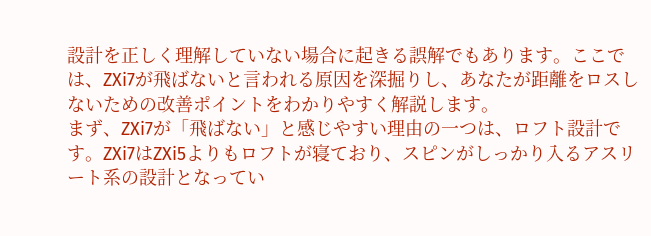設計を正しく理解していない場合に起きる誤解でもあります。ここでは、ZXi7が飛ばないと言われる原因を深掘りし、あなたが距離をロスしないための改善ポイントをわかりやすく解説します。
まず、ZXi7が「飛ばない」と感じやすい理由の一つは、ロフト設計です。ZXi7はZXi5よりもロフトが寝ており、スピンがしっかり入るアスリート系の設計となってい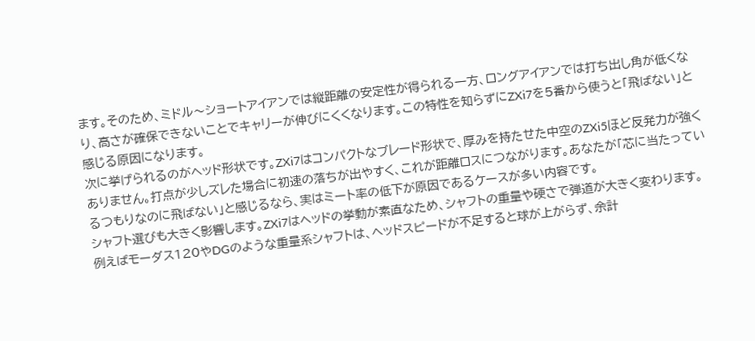ます。そのため、ミドル〜ショートアイアンでは縦距離の安定性が得られる一方、ロングアイアンでは打ち出し角が低くなり、高さが確保できないことでキャリーが伸びにくくなります。この特性を知らずにZXi7を5番から使うと「飛ばない」と感じる原因になります。
次に挙げられるのがヘッド形状です。ZXi7はコンパクトなブレード形状で、厚みを持たせた中空のZXi5ほど反発力が強くありません。打点が少しズレた場合に初速の落ちが出やすく、これが距離ロスにつながります。あなたが「芯に当たっているつもりなのに飛ばない」と感じるなら、実はミート率の低下が原因であるケースが多い内容です。
シャフト選びも大きく影響します。ZXi7はヘッドの挙動が素直なため、シャフトの重量や硬さで弾道が大きく変わります。例えばモーダス120やDGのような重量系シャフトは、ヘッドスピードが不足すると球が上がらず、余計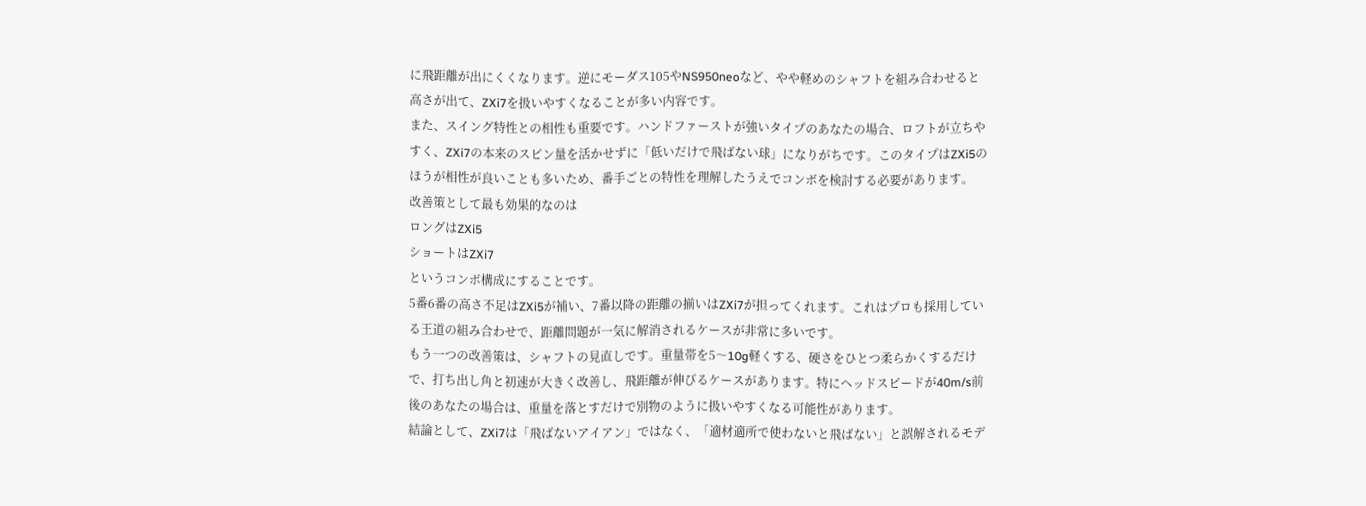に飛距離が出にくくなります。逆にモーダス105やNS950neoなど、やや軽めのシャフトを組み合わせると高さが出て、ZXi7を扱いやすくなることが多い内容です。
また、スイング特性との相性も重要です。ハンドファーストが強いタイプのあなたの場合、ロフトが立ちやすく、ZXi7の本来のスピン量を活かせずに「低いだけで飛ばない球」になりがちです。このタイプはZXi5のほうが相性が良いことも多いため、番手ごとの特性を理解したうえでコンボを検討する必要があります。
改善策として最も効果的なのは
ロングはZXi5
ショートはZXi7
というコンボ構成にすることです。
5番6番の高さ不足はZXi5が補い、7番以降の距離の揃いはZXi7が担ってくれます。これはプロも採用している王道の組み合わせで、距離問題が一気に解消されるケースが非常に多いです。
もう一つの改善策は、シャフトの見直しです。重量帯を5〜10g軽くする、硬さをひとつ柔らかくするだけで、打ち出し角と初速が大きく改善し、飛距離が伸びるケースがあります。特にヘッドスピードが40m/s前後のあなたの場合は、重量を落とすだけで別物のように扱いやすくなる可能性があります。
結論として、ZXi7は「飛ばないアイアン」ではなく、「適材適所で使わないと飛ばない」と誤解されるモデ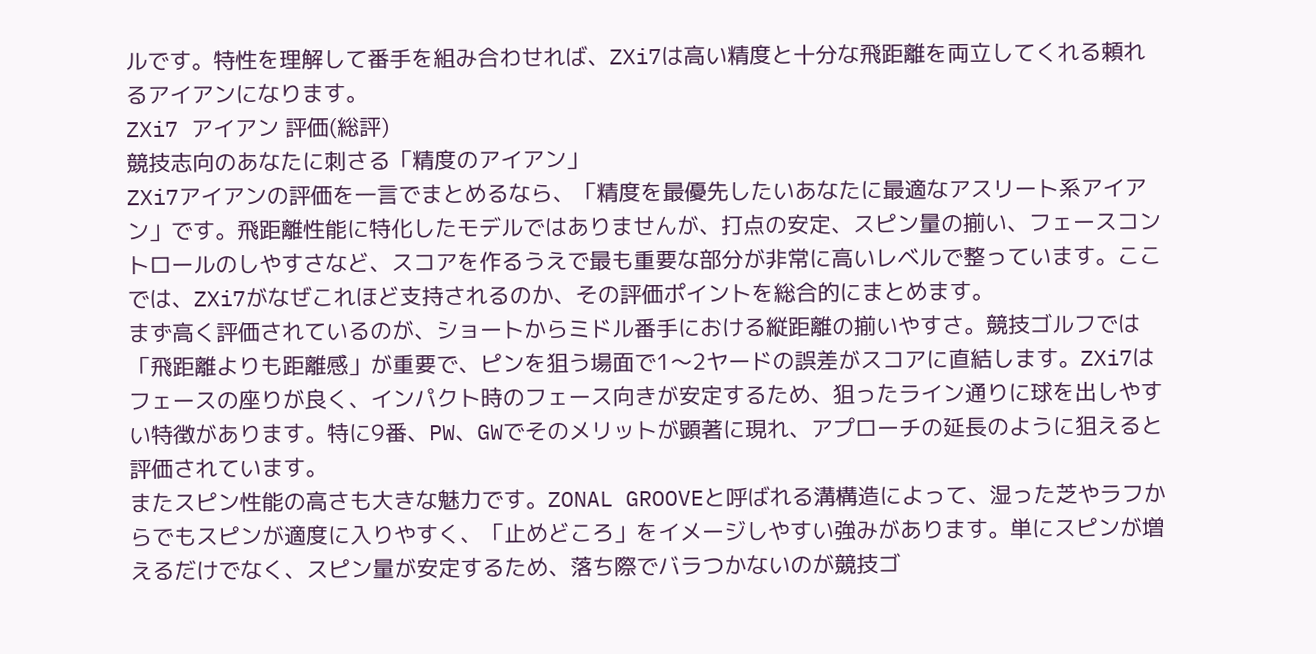ルです。特性を理解して番手を組み合わせれば、ZXi7は高い精度と十分な飛距離を両立してくれる頼れるアイアンになります。
ZXi7 アイアン 評価(総評)
競技志向のあなたに刺さる「精度のアイアン」
ZXi7アイアンの評価を一言でまとめるなら、「精度を最優先したいあなたに最適なアスリート系アイアン」です。飛距離性能に特化したモデルではありませんが、打点の安定、スピン量の揃い、フェースコントロールのしやすさなど、スコアを作るうえで最も重要な部分が非常に高いレベルで整っています。ここでは、ZXi7がなぜこれほど支持されるのか、その評価ポイントを総合的にまとめます。
まず高く評価されているのが、ショートからミドル番手における縦距離の揃いやすさ。競技ゴルフでは「飛距離よりも距離感」が重要で、ピンを狙う場面で1〜2ヤードの誤差がスコアに直結します。ZXi7はフェースの座りが良く、インパクト時のフェース向きが安定するため、狙ったライン通りに球を出しやすい特徴があります。特に9番、PW、GWでそのメリットが顕著に現れ、アプローチの延長のように狙えると評価されています。
またスピン性能の高さも大きな魅力です。ZONAL GROOVEと呼ばれる溝構造によって、湿った芝やラフからでもスピンが適度に入りやすく、「止めどころ」をイメージしやすい強みがあります。単にスピンが増えるだけでなく、スピン量が安定するため、落ち際でバラつかないのが競技ゴ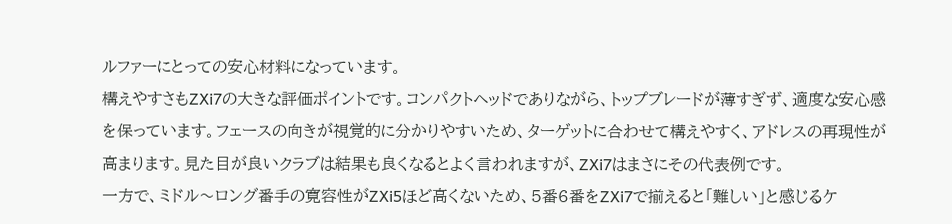ルファーにとっての安心材料になっています。
構えやすさもZXi7の大きな評価ポイントです。コンパクトヘッドでありながら、トップブレードが薄すぎず、適度な安心感を保っています。フェースの向きが視覚的に分かりやすいため、ターゲットに合わせて構えやすく、アドレスの再現性が高まります。見た目が良いクラブは結果も良くなるとよく言われますが、ZXi7はまさにその代表例です。
一方で、ミドル〜ロング番手の寛容性がZXi5ほど高くないため、5番6番をZXi7で揃えると「難しい」と感じるケ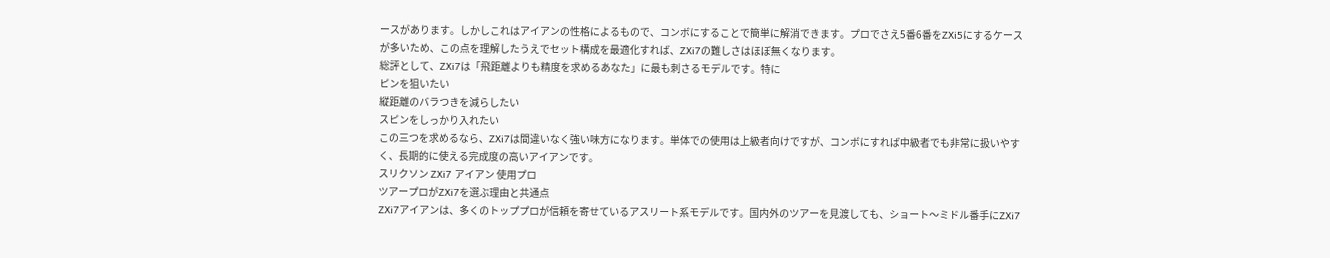ースがあります。しかしこれはアイアンの性格によるもので、コンボにすることで簡単に解消できます。プロでさえ5番6番をZXi5にするケースが多いため、この点を理解したうえでセット構成を最適化すれば、ZXi7の難しさはほぼ無くなります。
総評として、ZXi7は「飛距離よりも精度を求めるあなた」に最も刺さるモデルです。特に
ピンを狙いたい
縦距離のバラつきを減らしたい
スピンをしっかり入れたい
この三つを求めるなら、ZXi7は間違いなく強い味方になります。単体での使用は上級者向けですが、コンボにすれば中級者でも非常に扱いやすく、長期的に使える完成度の高いアイアンです。
スリクソン ZXi7 アイアン 使用プロ
ツアープロがZXi7を選ぶ理由と共通点
ZXi7アイアンは、多くのトッププロが信頼を寄せているアスリート系モデルです。国内外のツアーを見渡しても、ショート〜ミドル番手にZXi7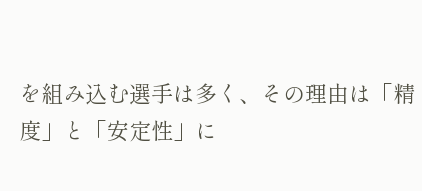を組み込む選手は多く、その理由は「精度」と「安定性」に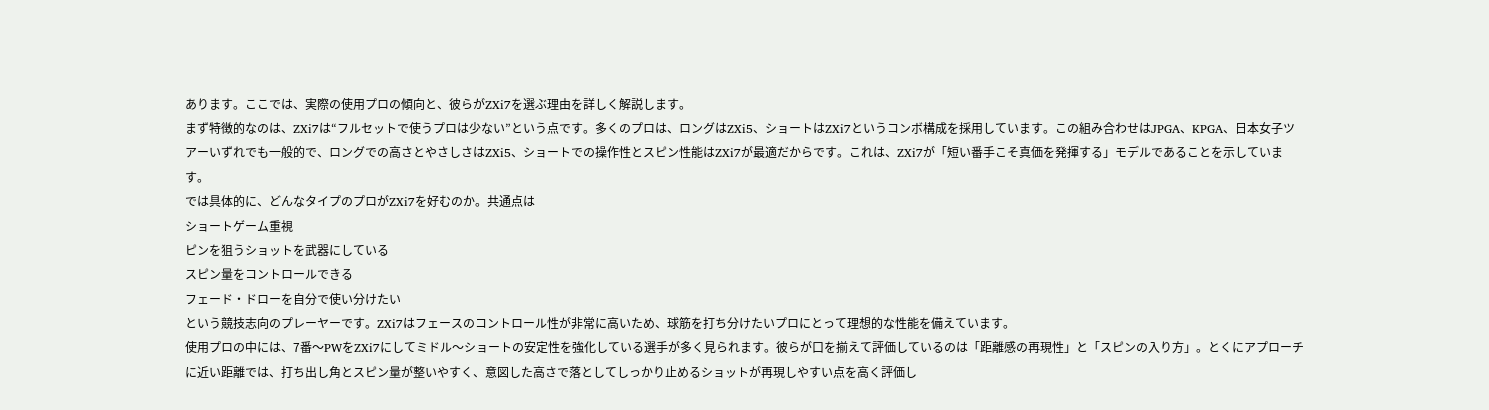あります。ここでは、実際の使用プロの傾向と、彼らがZXi7を選ぶ理由を詳しく解説します。
まず特徴的なのは、ZXi7は“フルセットで使うプロは少ない”という点です。多くのプロは、ロングはZXi5、ショートはZXi7というコンボ構成を採用しています。この組み合わせはJPGA、KPGA、日本女子ツアーいずれでも一般的で、ロングでの高さとやさしさはZXi5、ショートでの操作性とスピン性能はZXi7が最適だからです。これは、ZXi7が「短い番手こそ真価を発揮する」モデルであることを示しています。
では具体的に、どんなタイプのプロがZXi7を好むのか。共通点は
ショートゲーム重視
ピンを狙うショットを武器にしている
スピン量をコントロールできる
フェード・ドローを自分で使い分けたい
という競技志向のプレーヤーです。ZXi7はフェースのコントロール性が非常に高いため、球筋を打ち分けたいプロにとって理想的な性能を備えています。
使用プロの中には、7番〜PWをZXi7にしてミドル〜ショートの安定性を強化している選手が多く見られます。彼らが口を揃えて評価しているのは「距離感の再現性」と「スピンの入り方」。とくにアプローチに近い距離では、打ち出し角とスピン量が整いやすく、意図した高さで落としてしっかり止めるショットが再現しやすい点を高く評価し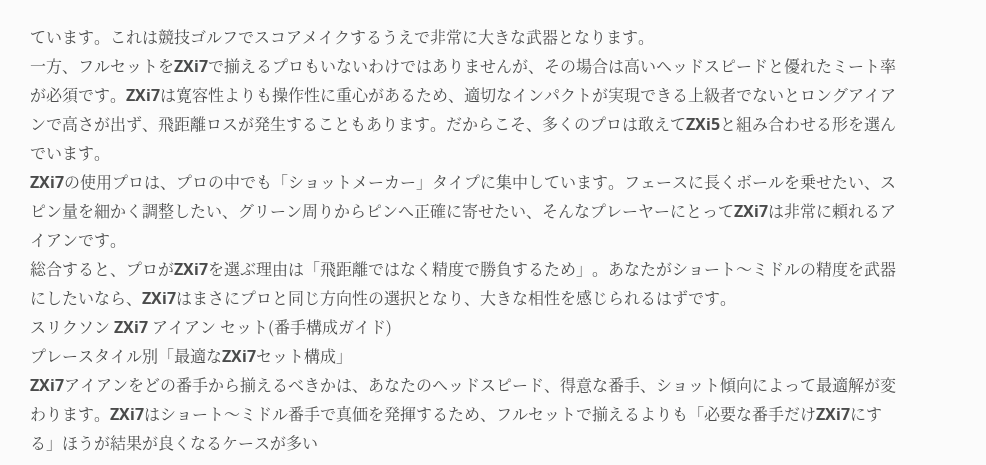ています。これは競技ゴルフでスコアメイクするうえで非常に大きな武器となります。
一方、フルセットをZXi7で揃えるプロもいないわけではありませんが、その場合は高いヘッドスピードと優れたミート率が必須です。ZXi7は寛容性よりも操作性に重心があるため、適切なインパクトが実現できる上級者でないとロングアイアンで高さが出ず、飛距離ロスが発生することもあります。だからこそ、多くのプロは敢えてZXi5と組み合わせる形を選んでいます。
ZXi7の使用プロは、プロの中でも「ショットメーカー」タイプに集中しています。フェースに長くボールを乗せたい、スピン量を細かく調整したい、グリーン周りからピンへ正確に寄せたい、そんなプレーヤーにとってZXi7は非常に頼れるアイアンです。
総合すると、プロがZXi7を選ぶ理由は「飛距離ではなく精度で勝負するため」。あなたがショート〜ミドルの精度を武器にしたいなら、ZXi7はまさにプロと同じ方向性の選択となり、大きな相性を感じられるはずです。
スリクソン ZXi7 アイアン セット(番手構成ガイド)
プレースタイル別「最適なZXi7セット構成」
ZXi7アイアンをどの番手から揃えるべきかは、あなたのヘッドスピード、得意な番手、ショット傾向によって最適解が変わります。ZXi7はショート〜ミドル番手で真価を発揮するため、フルセットで揃えるよりも「必要な番手だけZXi7にする」ほうが結果が良くなるケースが多い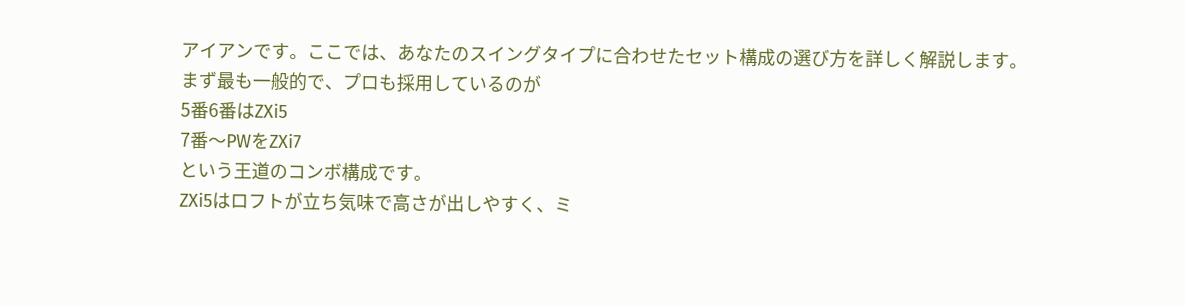アイアンです。ここでは、あなたのスイングタイプに合わせたセット構成の選び方を詳しく解説します。
まず最も一般的で、プロも採用しているのが
5番6番はZXi5
7番〜PWをZXi7
という王道のコンボ構成です。
ZXi5はロフトが立ち気味で高さが出しやすく、ミ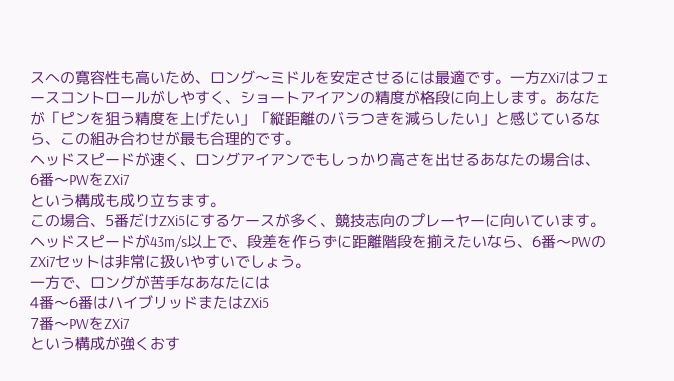スへの寛容性も高いため、ロング〜ミドルを安定させるには最適です。一方ZXi7はフェースコントロールがしやすく、ショートアイアンの精度が格段に向上します。あなたが「ピンを狙う精度を上げたい」「縦距離のバラつきを減らしたい」と感じているなら、この組み合わせが最も合理的です。
ヘッドスピードが速く、ロングアイアンでもしっかり高さを出せるあなたの場合は、
6番〜PWをZXi7
という構成も成り立ちます。
この場合、5番だけZXi5にするケースが多く、競技志向のプレーヤーに向いています。ヘッドスピードが43m/s以上で、段差を作らずに距離階段を揃えたいなら、6番〜PWのZXi7セットは非常に扱いやすいでしょう。
一方で、ロングが苦手なあなたには
4番〜6番はハイブリッドまたはZXi5
7番〜PWをZXi7
という構成が強くおす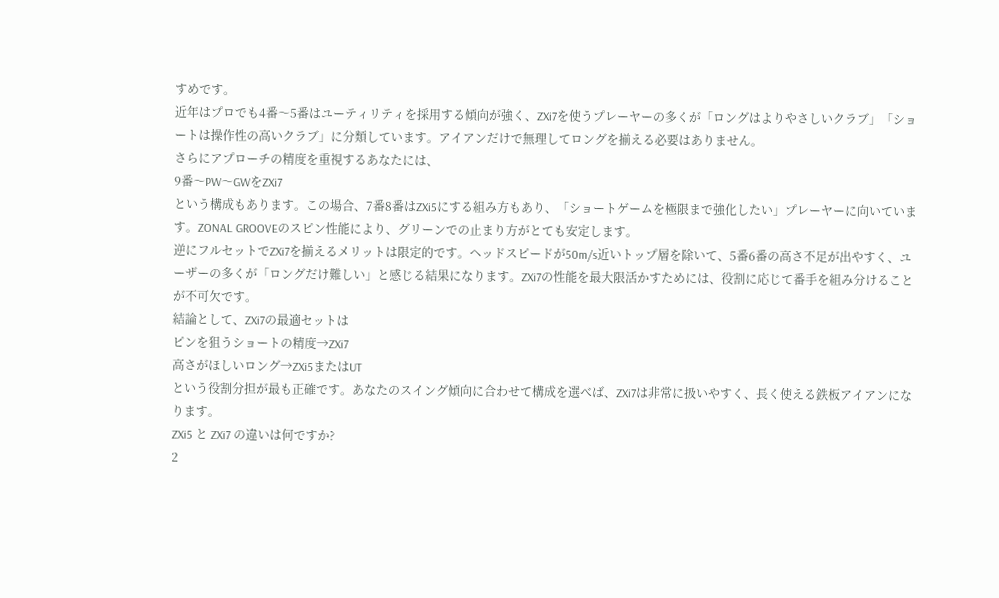すめです。
近年はプロでも4番〜5番はユーティリティを採用する傾向が強く、ZXi7を使うプレーヤーの多くが「ロングはよりやさしいクラブ」「ショートは操作性の高いクラブ」に分類しています。アイアンだけで無理してロングを揃える必要はありません。
さらにアプローチの精度を重視するあなたには、
9番〜PW〜GWをZXi7
という構成もあります。この場合、7番8番はZXi5にする組み方もあり、「ショートゲームを極限まで強化したい」プレーヤーに向いています。ZONAL GROOVEのスピン性能により、グリーンでの止まり方がとても安定します。
逆にフルセットでZXi7を揃えるメリットは限定的です。ヘッドスピードが50m/s近いトップ層を除いて、5番6番の高さ不足が出やすく、ユーザーの多くが「ロングだけ難しい」と感じる結果になります。ZXi7の性能を最大限活かすためには、役割に応じて番手を組み分けることが不可欠です。
結論として、ZXi7の最適セットは
ピンを狙うショートの精度→ZXi7
高さがほしいロング→ZXi5またはUT
という役割分担が最も正確です。あなたのスイング傾向に合わせて構成を選べば、ZXi7は非常に扱いやすく、長く使える鉄板アイアンになります。
ZXi5 と ZXi7 の違いは何ですか?
2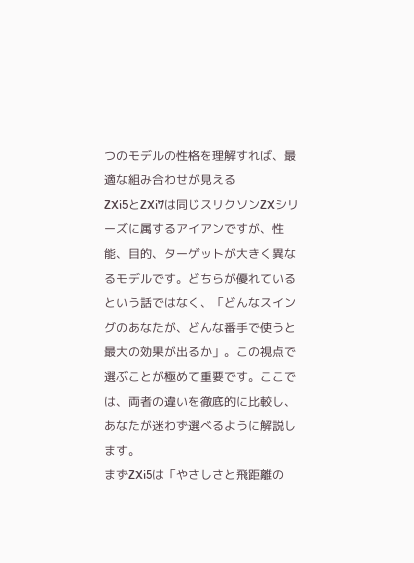つのモデルの性格を理解すれば、最適な組み合わせが見える
ZXi5とZXi7は同じスリクソンZXシリーズに属するアイアンですが、性能、目的、ターゲットが大きく異なるモデルです。どちらが優れているという話ではなく、「どんなスイングのあなたが、どんな番手で使うと最大の効果が出るか」。この視点で選ぶことが極めて重要です。ここでは、両者の違いを徹底的に比較し、あなたが迷わず選べるように解説します。
まずZXi5は「やさしさと飛距離の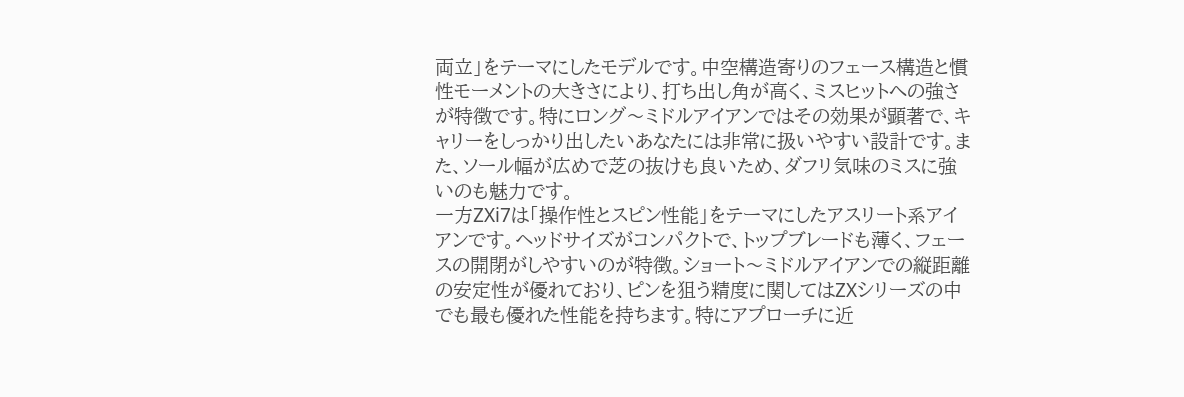両立」をテーマにしたモデルです。中空構造寄りのフェース構造と慣性モーメントの大きさにより、打ち出し角が高く、ミスヒットへの強さが特徴です。特にロング〜ミドルアイアンではその効果が顕著で、キャリーをしっかり出したいあなたには非常に扱いやすい設計です。また、ソール幅が広めで芝の抜けも良いため、ダフリ気味のミスに強いのも魅力です。
一方ZXi7は「操作性とスピン性能」をテーマにしたアスリート系アイアンです。ヘッドサイズがコンパクトで、トップブレードも薄く、フェースの開閉がしやすいのが特徴。ショート〜ミドルアイアンでの縦距離の安定性が優れており、ピンを狙う精度に関してはZXシリーズの中でも最も優れた性能を持ちます。特にアプローチに近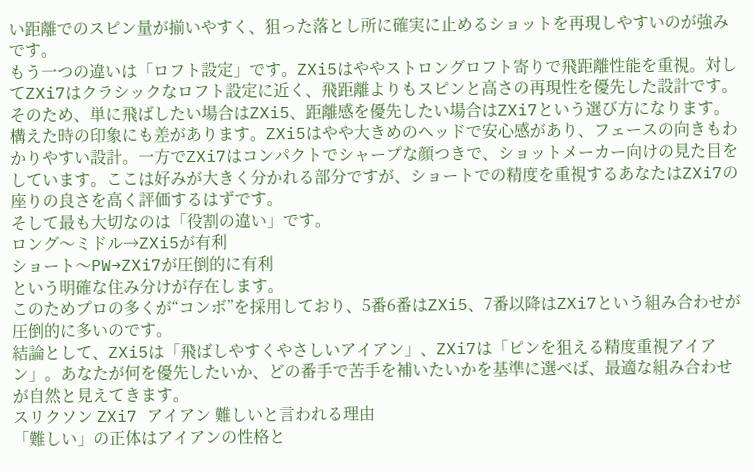い距離でのスピン量が揃いやすく、狙った落とし所に確実に止めるショットを再現しやすいのが強みです。
もう一つの違いは「ロフト設定」です。ZXi5はややストロングロフト寄りで飛距離性能を重視。対してZXi7はクラシックなロフト設定に近く、飛距離よりもスピンと高さの再現性を優先した設計です。そのため、単に飛ばしたい場合はZXi5、距離感を優先したい場合はZXi7という選び方になります。
構えた時の印象にも差があります。ZXi5はやや大きめのヘッドで安心感があり、フェースの向きもわかりやすい設計。一方でZXi7はコンパクトでシャープな顔つきで、ショットメーカー向けの見た目をしています。ここは好みが大きく分かれる部分ですが、ショートでの精度を重視するあなたはZXi7の座りの良さを高く評価するはずです。
そして最も大切なのは「役割の違い」です。
ロング〜ミドル→ZXi5が有利
ショート〜PW→ZXi7が圧倒的に有利
という明確な住み分けが存在します。
このためプロの多くが“コンボ”を採用しており、5番6番はZXi5、7番以降はZXi7という組み合わせが圧倒的に多いのです。
結論として、ZXi5は「飛ばしやすくやさしいアイアン」、ZXi7は「ピンを狙える精度重視アイアン」。あなたが何を優先したいか、どの番手で苦手を補いたいかを基準に選べば、最適な組み合わせが自然と見えてきます。
スリクソン ZXi7 アイアン 難しいと言われる理由
「難しい」の正体はアイアンの性格と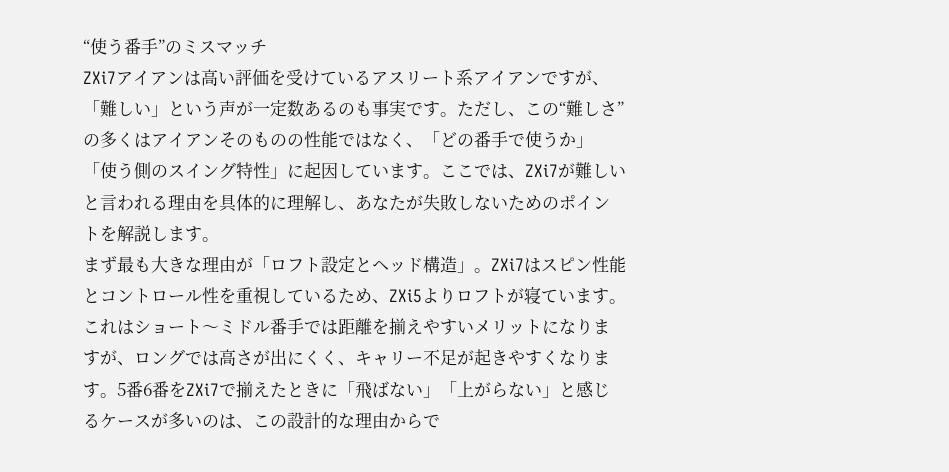“使う番手”のミスマッチ
ZXi7アイアンは高い評価を受けているアスリート系アイアンですが、「難しい」という声が一定数あるのも事実です。ただし、この“難しさ”の多くはアイアンそのものの性能ではなく、「どの番手で使うか」「使う側のスイング特性」に起因しています。ここでは、ZXi7が難しいと言われる理由を具体的に理解し、あなたが失敗しないためのポイントを解説します。
まず最も大きな理由が「ロフト設定とヘッド構造」。ZXi7はスピン性能とコントロール性を重視しているため、ZXi5よりロフトが寝ています。これはショート〜ミドル番手では距離を揃えやすいメリットになりますが、ロングでは高さが出にくく、キャリー不足が起きやすくなります。5番6番をZXi7で揃えたときに「飛ばない」「上がらない」と感じるケースが多いのは、この設計的な理由からで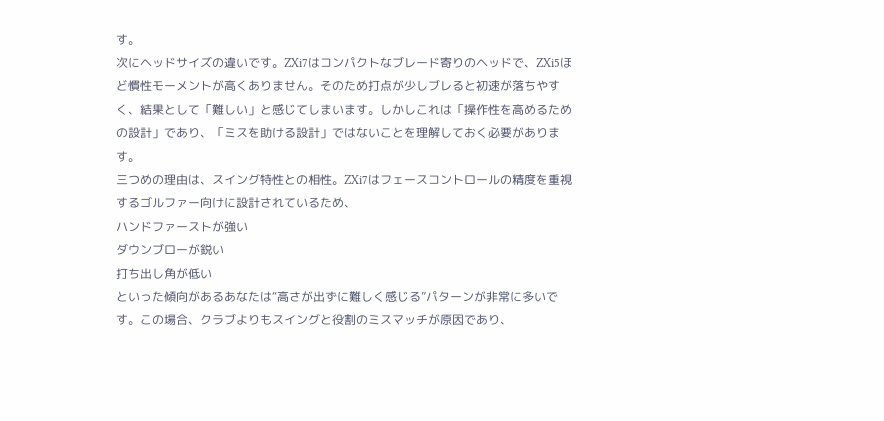す。
次にヘッドサイズの違いです。ZXi7はコンパクトなブレード寄りのヘッドで、ZXi5ほど慣性モーメントが高くありません。そのため打点が少しブレると初速が落ちやすく、結果として「難しい」と感じてしまいます。しかしこれは「操作性を高めるための設計」であり、「ミスを助ける設計」ではないことを理解しておく必要があります。
三つめの理由は、スイング特性との相性。ZXi7はフェースコントロールの精度を重視するゴルファー向けに設計されているため、
ハンドファーストが強い
ダウンブローが鋭い
打ち出し角が低い
といった傾向があるあなたは“高さが出ずに難しく感じる”パターンが非常に多いです。この場合、クラブよりもスイングと役割のミスマッチが原因であり、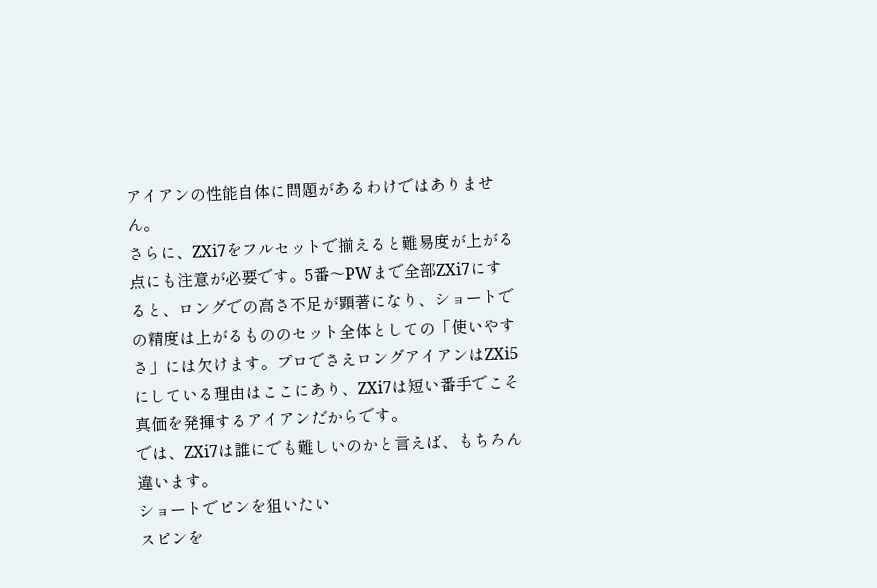アイアンの性能自体に問題があるわけではありません。
さらに、ZXi7をフルセットで揃えると難易度が上がる点にも注意が必要です。5番〜PWまで全部ZXi7にすると、ロングでの高さ不足が顕著になり、ショートでの精度は上がるもののセット全体としての「使いやすさ」には欠けます。プロでさえロングアイアンはZXi5にしている理由はここにあり、ZXi7は短い番手でこそ真価を発揮するアイアンだからです。
では、ZXi7は誰にでも難しいのかと言えば、もちろん違います。
ショートでピンを狙いたい
スピンを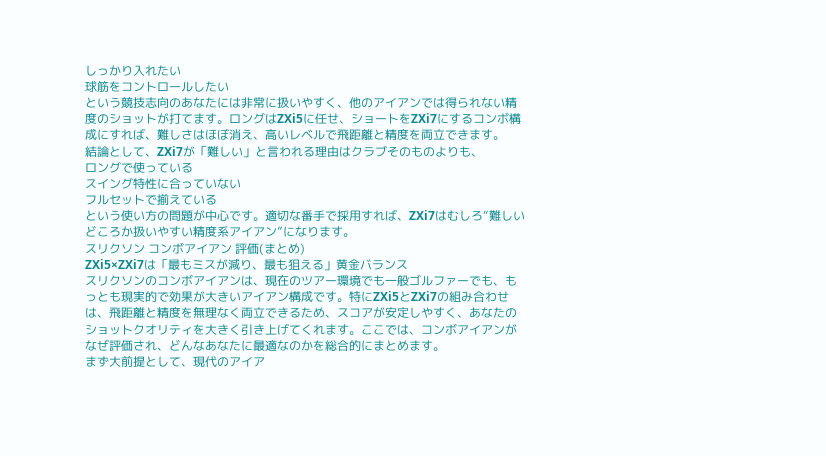しっかり入れたい
球筋をコントロールしたい
という競技志向のあなたには非常に扱いやすく、他のアイアンでは得られない精度のショットが打てます。ロングはZXi5に任せ、ショートをZXi7にするコンボ構成にすれば、難しさはほぼ消え、高いレベルで飛距離と精度を両立できます。
結論として、ZXi7が「難しい」と言われる理由はクラブそのものよりも、
ロングで使っている
スイング特性に合っていない
フルセットで揃えている
という使い方の問題が中心です。適切な番手で採用すれば、ZXi7はむしろ“難しいどころか扱いやすい精度系アイアン”になります。
スリクソン コンボアイアン 評価(まとめ)
ZXi5×ZXi7は「最もミスが減り、最も狙える」黄金バランス
スリクソンのコンボアイアンは、現在のツアー環境でも一般ゴルファーでも、もっとも現実的で効果が大きいアイアン構成です。特にZXi5とZXi7の組み合わせは、飛距離と精度を無理なく両立できるため、スコアが安定しやすく、あなたのショットクオリティを大きく引き上げてくれます。ここでは、コンボアイアンがなぜ評価され、どんなあなたに最適なのかを総合的にまとめます。
まず大前提として、現代のアイア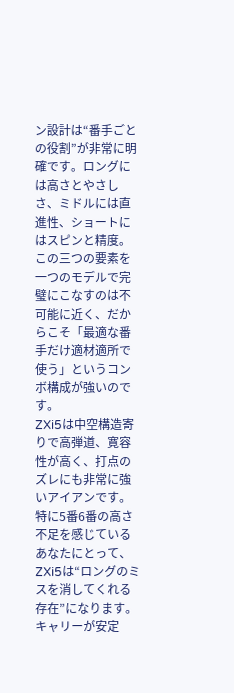ン設計は“番手ごとの役割”が非常に明確です。ロングには高さとやさしさ、ミドルには直進性、ショートにはスピンと精度。この三つの要素を一つのモデルで完璧にこなすのは不可能に近く、だからこそ「最適な番手だけ適材適所で使う」というコンボ構成が強いのです。
ZXi5は中空構造寄りで高弾道、寛容性が高く、打点のズレにも非常に強いアイアンです。特に5番6番の高さ不足を感じているあなたにとって、ZXi5は“ロングのミスを消してくれる存在”になります。キャリーが安定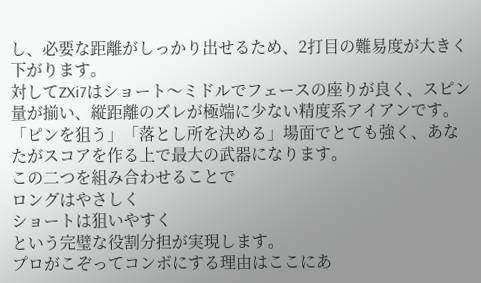し、必要な距離がしっかり出せるため、2打目の難易度が大きく下がります。
対してZXi7はショート〜ミドルでフェースの座りが良く、スピン量が揃い、縦距離のズレが極端に少ない精度系アイアンです。「ピンを狙う」「落とし所を決める」場面でとても強く、あなたがスコアを作る上で最大の武器になります。
この二つを組み合わせることで
ロングはやさしく
ショートは狙いやすく
という完璧な役割分担が実現します。
プロがこぞってコンボにする理由はここにあ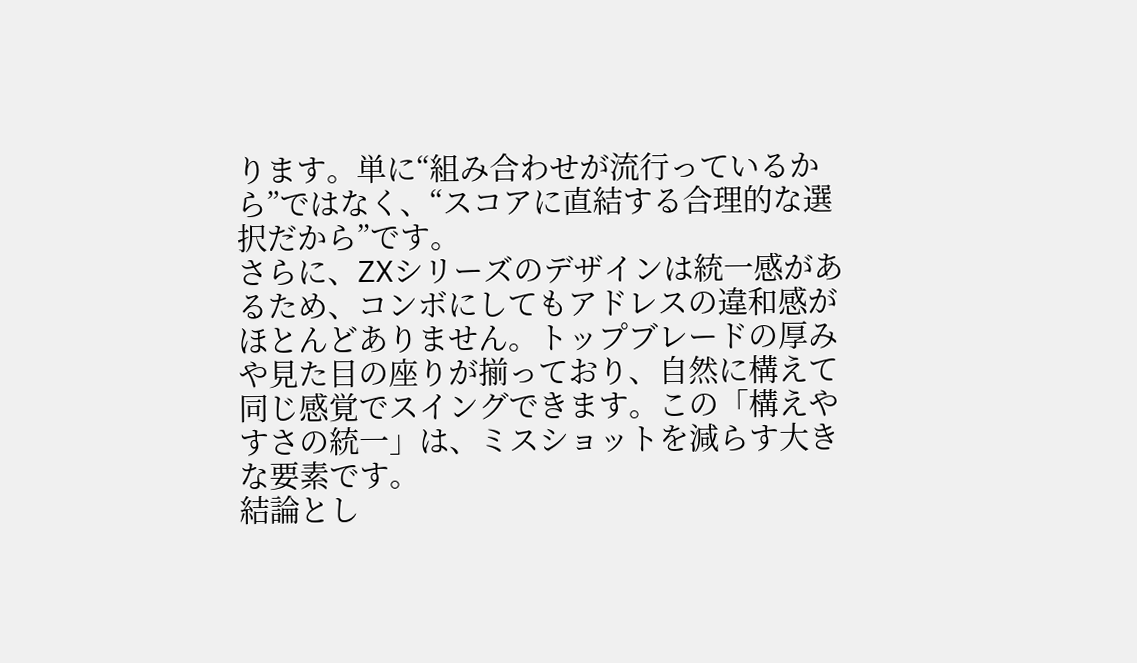ります。単に“組み合わせが流行っているから”ではなく、“スコアに直結する合理的な選択だから”です。
さらに、ZXシリーズのデザインは統一感があるため、コンボにしてもアドレスの違和感がほとんどありません。トップブレードの厚みや見た目の座りが揃っており、自然に構えて同じ感覚でスイングできます。この「構えやすさの統一」は、ミスショットを減らす大きな要素です。
結論とし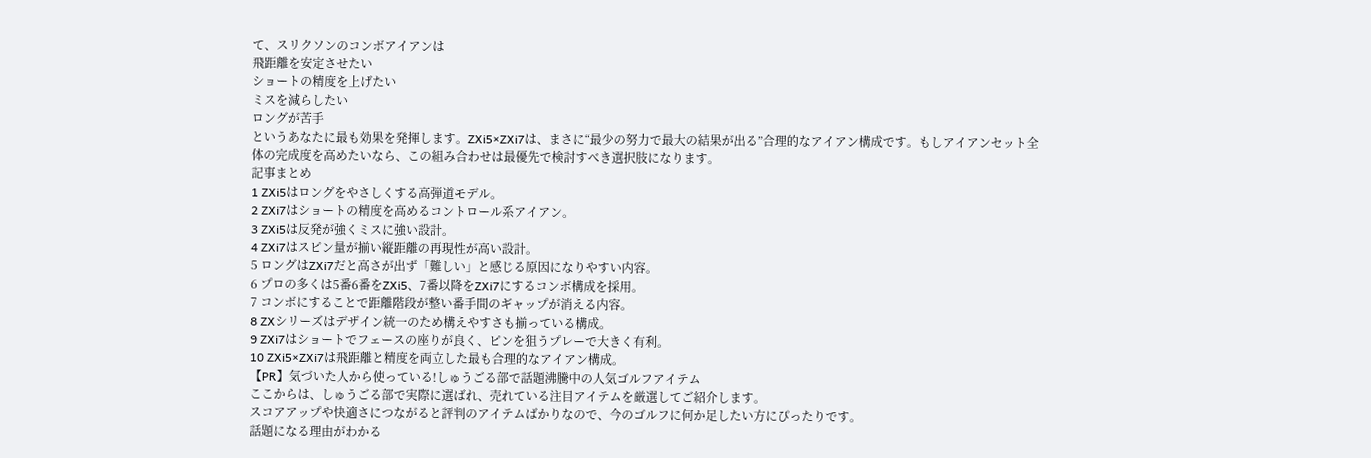て、スリクソンのコンボアイアンは
飛距離を安定させたい
ショートの精度を上げたい
ミスを減らしたい
ロングが苦手
というあなたに最も効果を発揮します。ZXi5×ZXi7は、まさに“最少の努力で最大の結果が出る”合理的なアイアン構成です。もしアイアンセット全体の完成度を高めたいなら、この組み合わせは最優先で検討すべき選択肢になります。
記事まとめ
1 ZXi5はロングをやさしくする高弾道モデル。
2 ZXi7はショートの精度を高めるコントロール系アイアン。
3 ZXi5は反発が強くミスに強い設計。
4 ZXi7はスピン量が揃い縦距離の再現性が高い設計。
5 ロングはZXi7だと高さが出ず「難しい」と感じる原因になりやすい内容。
6 プロの多くは5番6番をZXi5、7番以降をZXi7にするコンボ構成を採用。
7 コンボにすることで距離階段が整い番手間のギャップが消える内容。
8 ZXシリーズはデザイン統一のため構えやすさも揃っている構成。
9 ZXi7はショートでフェースの座りが良く、ピンを狙うプレーで大きく有利。
10 ZXi5×ZXi7は飛距離と精度を両立した最も合理的なアイアン構成。
【PR】気づいた人から使っている!しゅうごる部で話題沸騰中の人気ゴルフアイテム
ここからは、しゅうごる部で実際に選ばれ、売れている注目アイテムを厳選してご紹介します。
スコアアップや快適さにつながると評判のアイテムばかりなので、今のゴルフに何か足したい方にぴったりです。
話題になる理由がわかる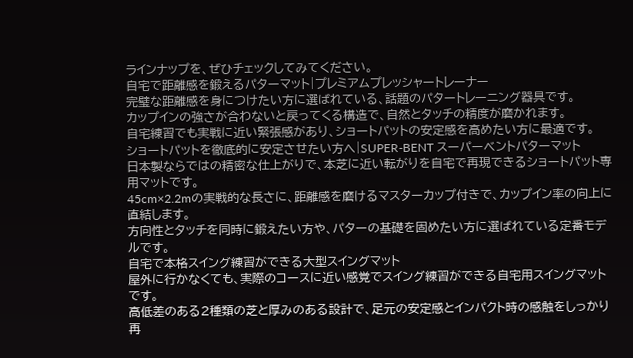ラインナップを、ぜひチェックしてみてください。
自宅で距離感を鍛えるパターマット|プレミアムプレッシャートレーナー
完璧な距離感を身につけたい方に選ばれている、話題のパタートレーニング器具です。
カップインの強さが合わないと戻ってくる構造で、自然とタッチの精度が磨かれます。
自宅練習でも実戦に近い緊張感があり、ショートパットの安定感を高めたい方に最適です。
ショートパットを徹底的に安定させたい方へ|SUPER-BENT スーパーベントパターマット
日本製ならではの精密な仕上がりで、本芝に近い転がりを自宅で再現できるショートパット専用マットです。
45cm×2.2mの実戦的な長さに、距離感を磨けるマスターカップ付きで、カップイン率の向上に直結します。
方向性とタッチを同時に鍛えたい方や、パターの基礎を固めたい方に選ばれている定番モデルです。
自宅で本格スイング練習ができる大型スイングマット
屋外に行かなくても、実際のコースに近い感覚でスイング練習ができる自宅用スイングマットです。
高低差のある2種類の芝と厚みのある設計で、足元の安定感とインパクト時の感触をしっかり再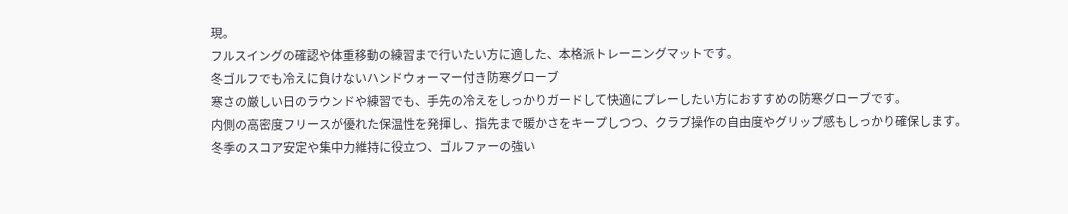現。
フルスイングの確認や体重移動の練習まで行いたい方に適した、本格派トレーニングマットです。
冬ゴルフでも冷えに負けないハンドウォーマー付き防寒グローブ
寒さの厳しい日のラウンドや練習でも、手先の冷えをしっかりガードして快適にプレーしたい方におすすめの防寒グローブです。
内側の高密度フリースが優れた保温性を発揮し、指先まで暖かさをキープしつつ、クラブ操作の自由度やグリップ感もしっかり確保します。
冬季のスコア安定や集中力維持に役立つ、ゴルファーの強い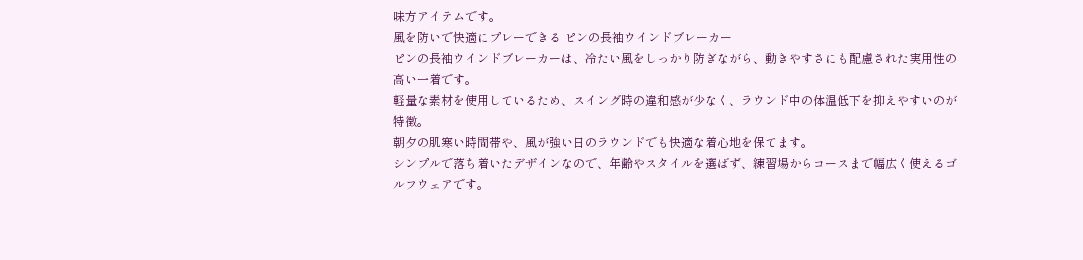味方アイテムです。
風を防いで快適にプレーできる ピンの長袖ウインドブレーカー
ピンの長袖ウインドブレーカーは、冷たい風をしっかり防ぎながら、動きやすさにも配慮された実用性の高い一着です。
軽量な素材を使用しているため、スイング時の違和感が少なく、ラウンド中の体温低下を抑えやすいのが特徴。
朝夕の肌寒い時間帯や、風が強い日のラウンドでも快適な着心地を保てます。
シンプルで落ち着いたデザインなので、年齢やスタイルを選ばず、練習場からコースまで幅広く使えるゴルフウェアです。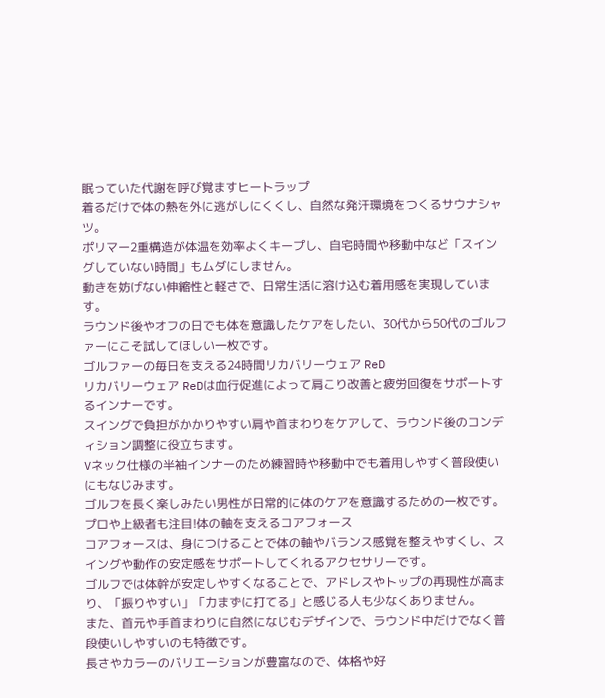眠っていた代謝を呼び覚ますヒートラップ
着るだけで体の熱を外に逃がしにくくし、自然な発汗環境をつくるサウナシャツ。
ポリマー2重構造が体温を効率よくキープし、自宅時間や移動中など「スイングしていない時間」もムダにしません。
動きを妨げない伸縮性と軽さで、日常生活に溶け込む着用感を実現しています。
ラウンド後やオフの日でも体を意識したケアをしたい、30代から50代のゴルファーにこそ試してほしい一枚です。
ゴルファーの毎日を支える24時間リカバリーウェア ReD
リカバリーウェア ReDは血行促進によって肩こり改善と疲労回復をサポートするインナーです。
スイングで負担がかかりやすい肩や首まわりをケアして、ラウンド後のコンディション調整に役立ちます。
Vネック仕様の半袖インナーのため練習時や移動中でも着用しやすく普段使いにもなじみます。
ゴルフを長く楽しみたい男性が日常的に体のケアを意識するための一枚です。
プロや上級者も注目!体の軸を支えるコアフォース
コアフォースは、身につけることで体の軸やバランス感覚を整えやすくし、スイングや動作の安定感をサポートしてくれるアクセサリーです。
ゴルフでは体幹が安定しやすくなることで、アドレスやトップの再現性が高まり、「振りやすい」「力まずに打てる」と感じる人も少なくありません。
また、首元や手首まわりに自然になじむデザインで、ラウンド中だけでなく普段使いしやすいのも特徴です。
長さやカラーのバリエーションが豊富なので、体格や好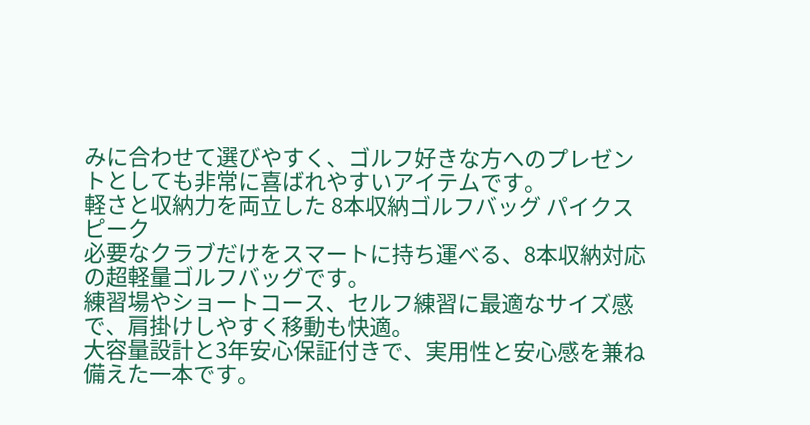みに合わせて選びやすく、ゴルフ好きな方へのプレゼントとしても非常に喜ばれやすいアイテムです。
軽さと収納力を両立した 8本収納ゴルフバッグ パイクスピーク
必要なクラブだけをスマートに持ち運べる、8本収納対応の超軽量ゴルフバッグです。
練習場やショートコース、セルフ練習に最適なサイズ感で、肩掛けしやすく移動も快適。
大容量設計と3年安心保証付きで、実用性と安心感を兼ね備えた一本です。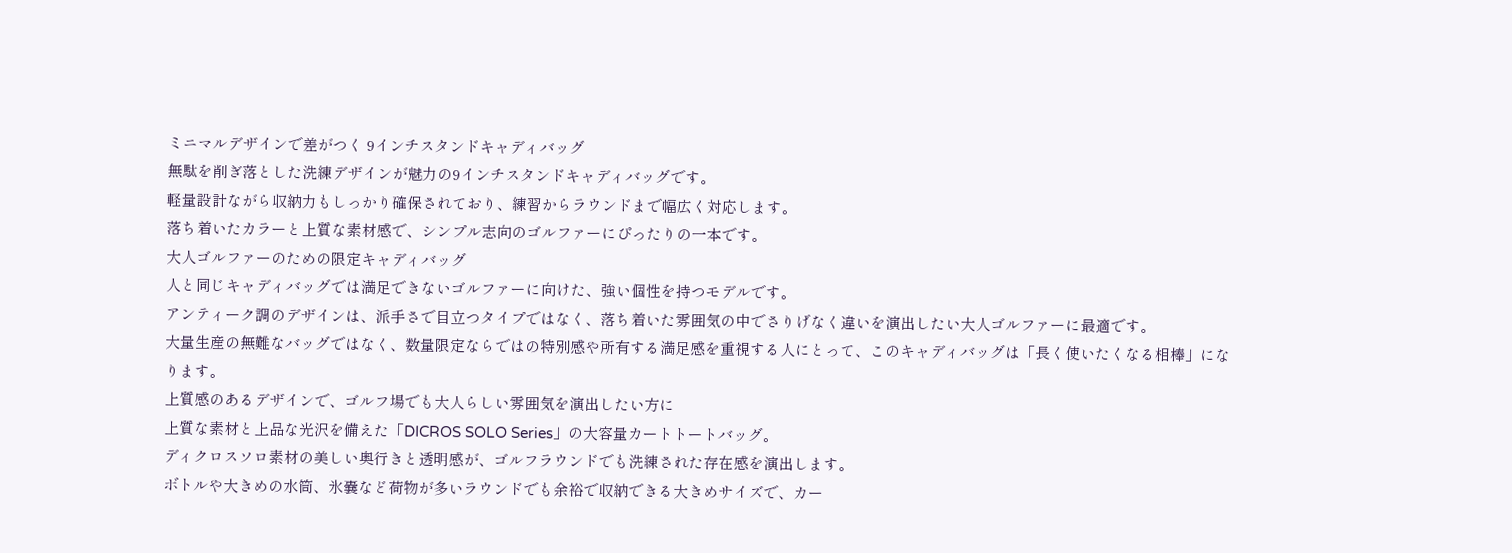ミニマルデザインで差がつく 9インチスタンドキャディバッグ
無駄を削ぎ落とした洗練デザインが魅力の9インチスタンドキャディバッグです。
軽量設計ながら収納力もしっかり確保されており、練習からラウンドまで幅広く対応します。
落ち着いたカラーと上質な素材感で、シンプル志向のゴルファーにぴったりの一本です。
大人ゴルファーのための限定キャディバッグ
人と同じキャディバッグでは満足できないゴルファーに向けた、強い個性を持つモデルです。
アンティーク調のデザインは、派手さで目立つタイプではなく、落ち着いた雰囲気の中でさりげなく違いを演出したい大人ゴルファーに最適です。
大量生産の無難なバッグではなく、数量限定ならではの特別感や所有する満足感を重視する人にとって、このキャディバッグは「長く使いたくなる相棒」になります。
上質感のあるデザインで、ゴルフ場でも大人らしい雰囲気を演出したい方に
上質な素材と上品な光沢を備えた「DICROS SOLO Series」の大容量カートトートバッグ。
ディクロスソロ素材の美しい奥行きと透明感が、ゴルフラウンドでも洗練された存在感を演出します。
ボトルや大きめの水筒、氷嚢など荷物が多いラウンドでも余裕で収納できる大きめサイズで、カー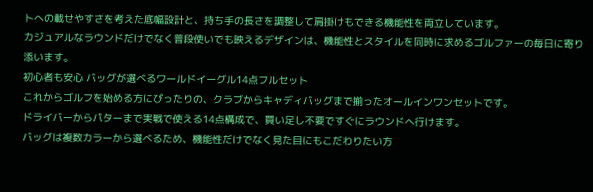トへの載せやすさを考えた底幅設計と、持ち手の長さを調整して肩掛けもできる機能性を両立しています。
カジュアルなラウンドだけでなく普段使いでも映えるデザインは、機能性とスタイルを同時に求めるゴルファーの毎日に寄り添います。
初心者も安心 バッグが選べるワールドイーグル14点フルセット
これからゴルフを始める方にぴったりの、クラブからキャディバッグまで揃ったオールインワンセットです。
ドライバーからパターまで実戦で使える14点構成で、買い足し不要ですぐにラウンドへ行けます。
バッグは複数カラーから選べるため、機能性だけでなく見た目にもこだわりたい方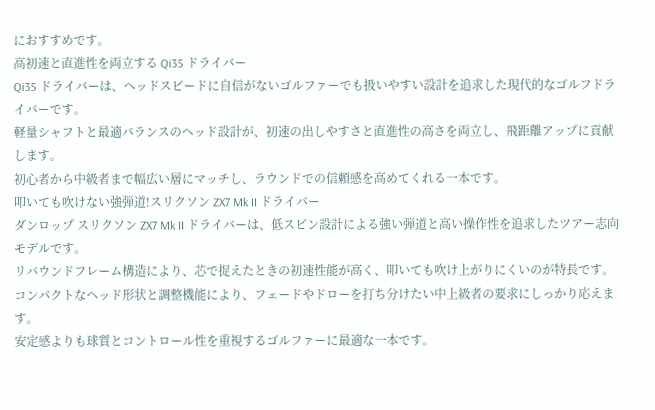におすすめです。
高初速と直進性を両立する Qi35 ドライバー
Qi35 ドライバーは、ヘッドスピードに自信がないゴルファーでも扱いやすい設計を追求した現代的なゴルフドライバーです。
軽量シャフトと最適バランスのヘッド設計が、初速の出しやすさと直進性の高さを両立し、飛距離アップに貢献します。
初心者から中級者まで幅広い層にマッチし、ラウンドでの信頼感を高めてくれる一本です。
叩いても吹けない強弾道!スリクソン ZX7 Mk II ドライバー
ダンロップ スリクソン ZX7 Mk II ドライバーは、低スピン設計による強い弾道と高い操作性を追求したツアー志向モデルです。
リバウンドフレーム構造により、芯で捉えたときの初速性能が高く、叩いても吹け上がりにくいのが特長です。
コンパクトなヘッド形状と調整機能により、フェードやドローを打ち分けたい中上級者の要求にしっかり応えます。
安定感よりも球質とコントロール性を重視するゴルファーに最適な一本です。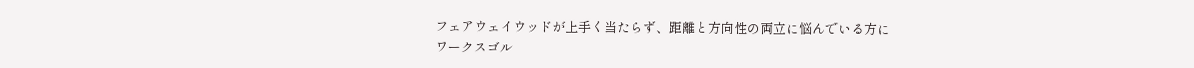フェアウェイウッドが上手く当たらず、距離と方向性の両立に悩んでいる方に
ワークスゴル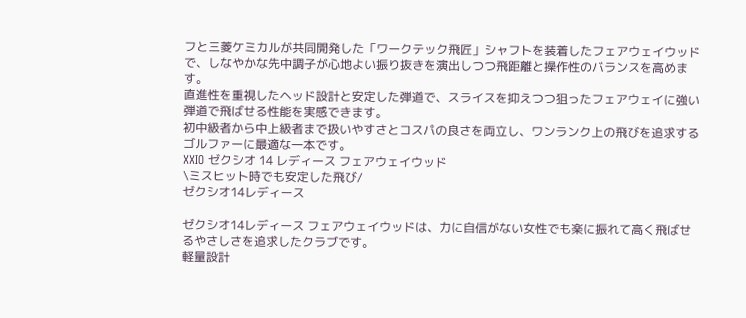フと三菱ケミカルが共同開発した「ワークテック飛匠」シャフトを装着したフェアウェイウッドで、しなやかな先中調子が心地よい振り抜きを演出しつつ飛距離と操作性のバランスを高めます。
直進性を重視したヘッド設計と安定した弾道で、スライスを抑えつつ狙ったフェアウェイに強い弾道で飛ばせる性能を実感できます。
初中級者から中上級者まで扱いやすさとコスパの良さを両立し、ワンランク上の飛びを追求するゴルファーに最適な一本です。
XXIO ゼクシオ 14 レディース フェアウェイウッド
\ミスヒット時でも安定した飛び/
ゼクシオ14レディース

ゼクシオ14レディース フェアウェイウッドは、力に自信がない女性でも楽に振れて高く飛ばせるやさしさを追求したクラブです。
軽量設計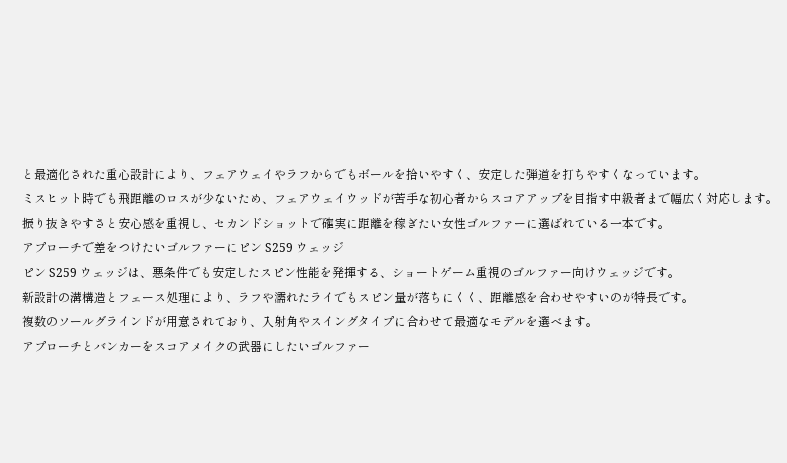と最適化された重心設計により、フェアウェイやラフからでもボールを拾いやすく、安定した弾道を打ちやすくなっています。
ミスヒット時でも飛距離のロスが少ないため、フェアウェイウッドが苦手な初心者からスコアアップを目指す中級者まで幅広く対応します。
振り抜きやすさと安心感を重視し、セカンドショットで確実に距離を稼ぎたい女性ゴルファーに選ばれている一本です。
アプローチで差をつけたいゴルファーにピン S259 ウェッジ
ピン S259 ウェッジは、悪条件でも安定したスピン性能を発揮する、ショートゲーム重視のゴルファー向けウェッジです。
新設計の溝構造とフェース処理により、ラフや濡れたライでもスピン量が落ちにくく、距離感を合わせやすいのが特長です。
複数のソールグラインドが用意されており、入射角やスイングタイプに合わせて最適なモデルを選べます。
アプローチとバンカーをスコアメイクの武器にしたいゴルファー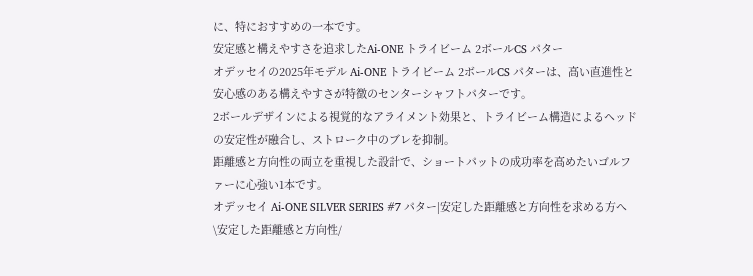に、特におすすめの一本です。
安定感と構えやすさを追求したAi-ONE トライビーム 2ボールCS パター
オデッセイの2025年モデル Ai-ONE トライビーム 2ボールCS パターは、高い直進性と安心感のある構えやすさが特徴のセンターシャフトパターです。
2ボールデザインによる視覚的なアライメント効果と、トライビーム構造によるヘッドの安定性が融合し、ストローク中のブレを抑制。
距離感と方向性の両立を重視した設計で、ショートパットの成功率を高めたいゴルファーに心強い1本です。
オデッセイ Ai-ONE SILVER SERIES #7 パター|安定した距離感と方向性を求める方へ
\安定した距離感と方向性/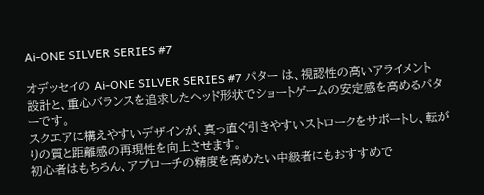Ai-ONE SILVER SERIES #7

オデッセイの Ai-ONE SILVER SERIES #7 パター は、視認性の高いアライメント設計と、重心バランスを追求したヘッド形状でショートゲームの安定感を高めるパターです。
スクエアに構えやすいデザインが、真っ直ぐ引きやすいストロークをサポートし、転がりの質と距離感の再現性を向上させます。
初心者はもちろん、アプローチの精度を高めたい中級者にもおすすめで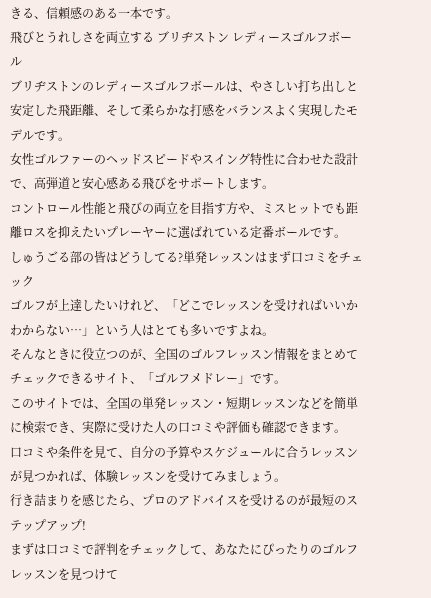きる、信頼感のある一本です。
飛びとうれしさを両立する ブリヂストン レディースゴルフボール
ブリヂストンのレディースゴルフボールは、やさしい打ち出しと安定した飛距離、そして柔らかな打感をバランスよく実現したモデルです。
女性ゴルファーのヘッドスピードやスイング特性に合わせた設計で、高弾道と安心感ある飛びをサポートします。
コントロール性能と飛びの両立を目指す方や、ミスヒットでも距離ロスを抑えたいプレーヤーに選ばれている定番ボールです。
しゅうごる部の皆はどうしてる?単発レッスンはまず口コミをチェック
ゴルフが上達したいけれど、「どこでレッスンを受ければいいかわからない…」という人はとても多いですよね。
そんなときに役立つのが、全国のゴルフレッスン情報をまとめてチェックできるサイト、「ゴルフメドレー」です。
このサイトでは、全国の単発レッスン・短期レッスンなどを簡単に検索でき、実際に受けた人の口コミや評価も確認できます。
口コミや条件を見て、自分の予算やスケジュールに合うレッスンが見つかれば、体験レッスンを受けてみましょう。
行き詰まりを感じたら、プロのアドバイスを受けるのが最短のステップアップ!
まずは口コミで評判をチェックして、あなたにぴったりのゴルフレッスンを見つけて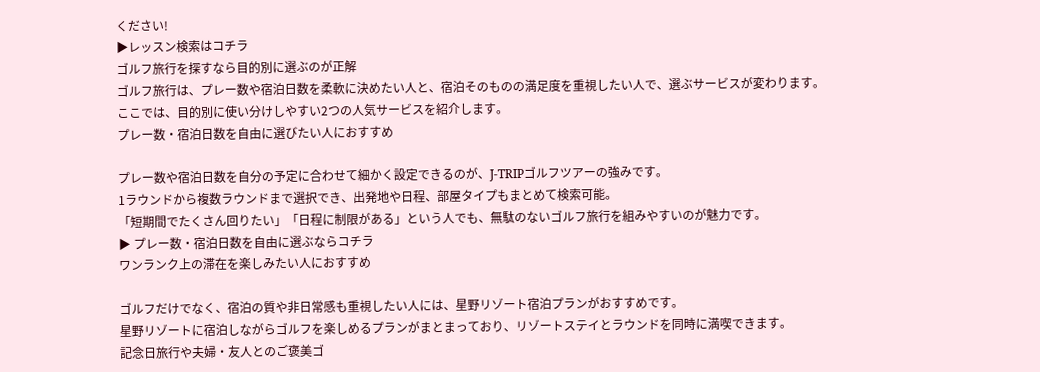ください!
▶レッスン検索はコチラ
ゴルフ旅行を探すなら目的別に選ぶのが正解
ゴルフ旅行は、プレー数や宿泊日数を柔軟に決めたい人と、宿泊そのものの満足度を重視したい人で、選ぶサービスが変わります。
ここでは、目的別に使い分けしやすい2つの人気サービスを紹介します。
プレー数・宿泊日数を自由に選びたい人におすすめ

プレー数や宿泊日数を自分の予定に合わせて細かく設定できるのが、J-TRIPゴルフツアーの強みです。
1ラウンドから複数ラウンドまで選択でき、出発地や日程、部屋タイプもまとめて検索可能。
「短期間でたくさん回りたい」「日程に制限がある」という人でも、無駄のないゴルフ旅行を組みやすいのが魅力です。
▶ プレー数・宿泊日数を自由に選ぶならコチラ
ワンランク上の滞在を楽しみたい人におすすめ

ゴルフだけでなく、宿泊の質や非日常感も重視したい人には、星野リゾート宿泊プランがおすすめです。
星野リゾートに宿泊しながらゴルフを楽しめるプランがまとまっており、リゾートステイとラウンドを同時に満喫できます。
記念日旅行や夫婦・友人とのご褒美ゴ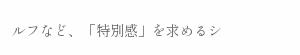ルフなど、「特別感」を求めるシ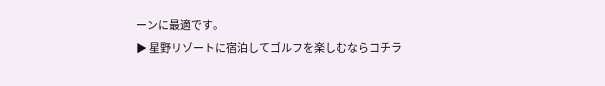ーンに最適です。
▶ 星野リゾートに宿泊してゴルフを楽しむならコチラ